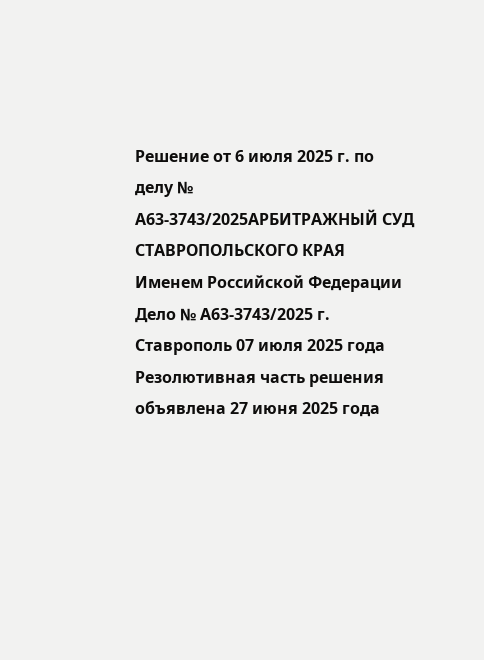Решение от 6 июля 2025 г. по делу № А63-3743/2025АРБИТРАЖНЫЙ СУД СТАВРОПОЛЬСКОГО КРАЯ Именем Российской Федерации Дело № А63-3743/2025 г. Ставрополь 07 июля 2025 года Резолютивная часть решения объявлена 27 июня 2025 года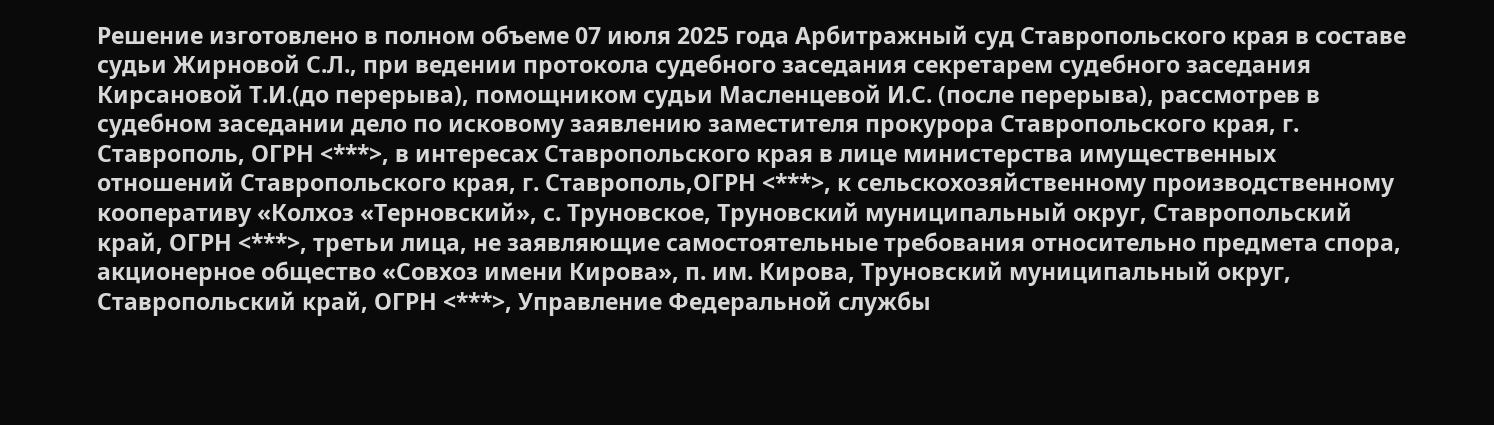Решение изготовлено в полном объеме 07 июля 2025 года Арбитражный суд Ставропольского края в составе судьи Жирновой С.Л., при ведении протокола судебного заседания секретарем судебного заседания Кирсановой Т.И.(до перерыва), помощником судьи Масленцевой И.С. (после перерыва), рассмотрев в судебном заседании дело по исковому заявлению заместителя прокурора Ставропольского края, г. Ставрополь, ОГРН <***>, в интересах Ставропольского края в лице министерства имущественных отношений Ставропольского края, г. Ставрополь,ОГРН <***>, к сельскохозяйственному производственному кооперативу «Колхоз «Терновский», с. Труновское, Труновский муниципальный округ, Ставропольский край, ОГРН <***>, третьи лица, не заявляющие самостоятельные требования относительно предмета спора, акционерное общество «Совхоз имени Кирова», п. им. Кирова, Труновский муниципальный округ, Ставропольский край, ОГРН <***>, Управление Федеральной службы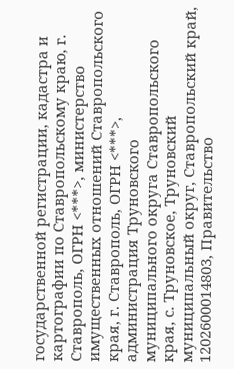государственной регистрации, кадастра и картографии по Ставропольскому краю, г. Ставрополь, ОГРН <***>, министерство имущественных отношений Ставропольского края, г. Ставрополь, ОГРН <***>, администрация Труновского муниципального округа Ставропольского края, с. Труновское, Труновский муниципальный округ, Ставропольский край, 1202600014803, Правительство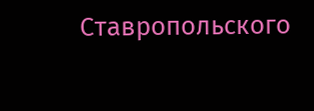Ставропольского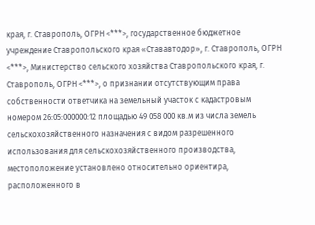края, г. Ставрополь, ОГРН <***>, государственное бюджетное учреждение Ставропольского края «Стававтодор», г. Ставрополь, ОГРН <***>, Министерство сельского хозяйства Ставропольского края, г. Ставрополь, ОГРН <***>, о признании отсутствующим права собственности ответчика на земельный участок с кадастровым номером 26:05:000000:12 площадью 49 058 000 кв.м из числа земель сельскохозяйственного назначения с видом разрешенного использования для сельскохозяйственного производства, местоположение установлено относительно ориентира, расположенного в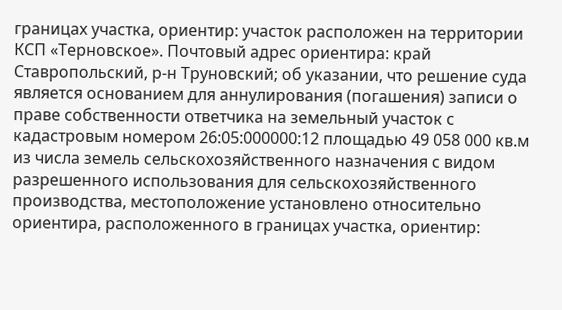границах участка, ориентир: участок расположен на территории КСП «Терновское». Почтовый адрес ориентира: край Ставропольский, р-н Труновский; об указании, что решение суда является основанием для аннулирования (погашения) записи о праве собственности ответчика на земельный участок с кадастровым номером 26:05:000000:12 площадью 49 058 000 кв.м из числа земель сельскохозяйственного назначения с видом разрешенного использования для сельскохозяйственного производства, местоположение установлено относительно ориентира, расположенного в границах участка, ориентир: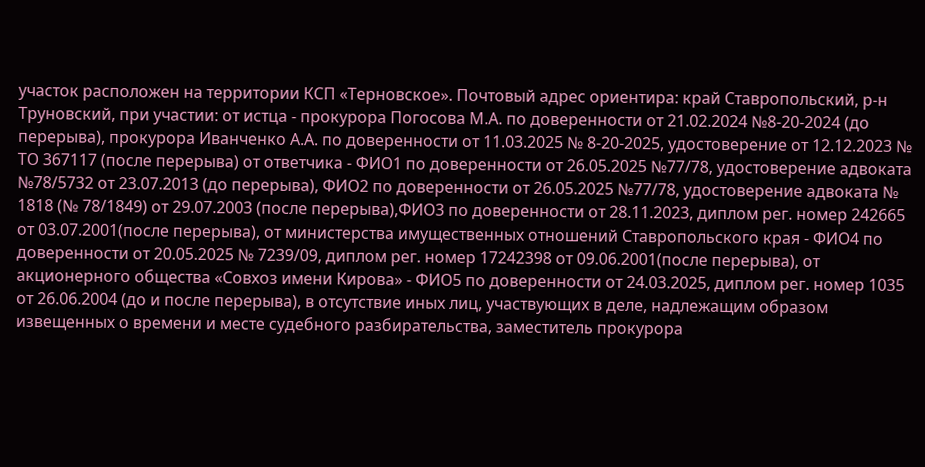участок расположен на территории КСП «Терновское». Почтовый адрес ориентира: край Ставропольский, р-н Труновский, при участии: от истца - прокурора Погосова М.А. по доверенности от 21.02.2024 №8-20-2024 (до перерыва), прокурора Иванченко А.А. по доверенности от 11.03.2025 № 8-20-2025, удостоверение от 12.12.2023 № ТО 367117 (после перерыва) от ответчика - ФИО1 по доверенности от 26.05.2025 №77/78, удостоверение адвоката №78/5732 от 23.07.2013 (до перерыва), ФИО2 по доверенности от 26.05.2025 №77/78, удостоверение адвоката № 1818 (№ 78/1849) от 29.07.2003 (после перерыва),ФИО3 по доверенности от 28.11.2023, диплом рег. номер 242665 от 03.07.2001(после перерыва), от министерства имущественных отношений Ставропольского края - ФИО4 по доверенности от 20.05.2025 № 7239/09, диплом рег. номер 17242398 от 09.06.2001(после перерыва), от акционерного общества «Совхоз имени Кирова» - ФИО5 по доверенности от 24.03.2025, диплом рег. номер 1035 от 26.06.2004 (до и после перерыва), в отсутствие иных лиц, участвующих в деле, надлежащим образом извещенных о времени и месте судебного разбирательства, заместитель прокурора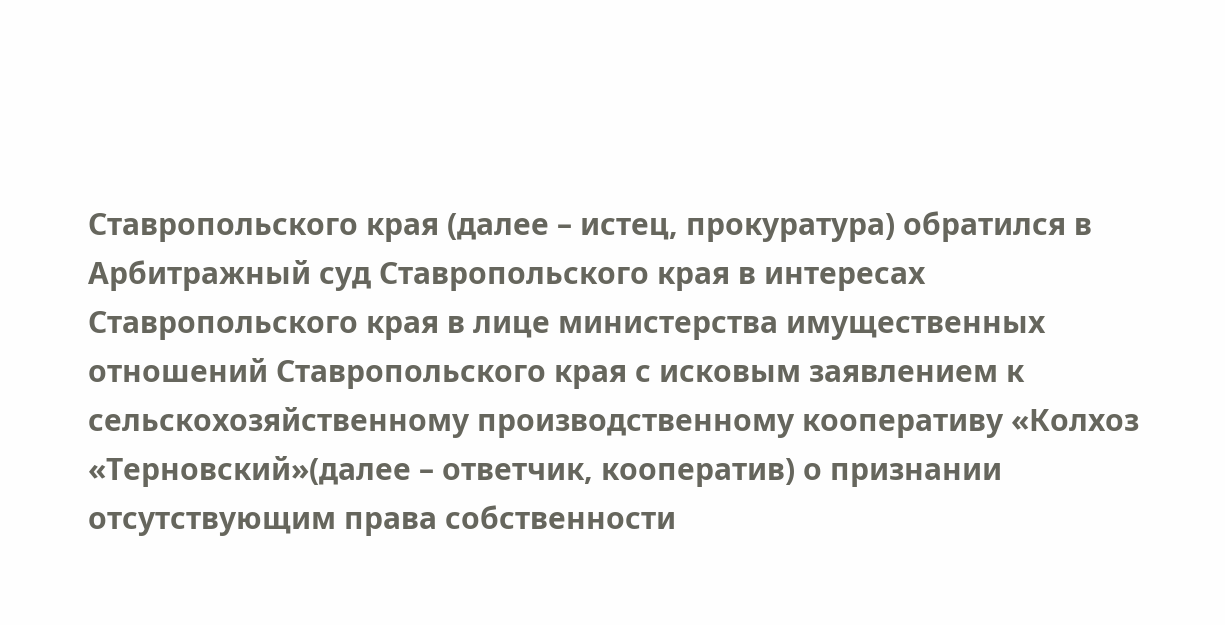Ставропольского края (далее – истец, прокуратура) обратился в Арбитражный суд Ставропольского края в интересах Ставропольского края в лице министерства имущественных отношений Ставропольского края с исковым заявлением к сельскохозяйственному производственному кооперативу «Колхоз «Терновский»(далее – ответчик, кооператив) о признании отсутствующим права собственности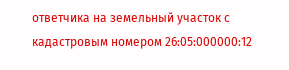ответчика на земельный участок с кадастровым номером 26:05:000000:12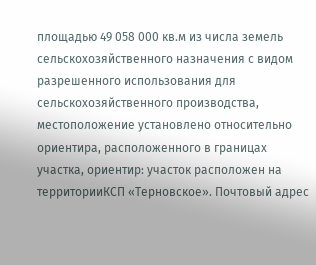площадью 49 058 000 кв.м из числа земель сельскохозяйственного назначения с видом разрешенного использования для сельскохозяйственного производства, местоположение установлено относительно ориентира, расположенного в границах участка, ориентир: участок расположен на территорииКСП «Терновское». Почтовый адрес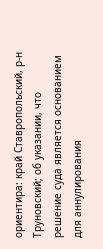ориентира: край Ставропольский, р-н Труновский; об указании, что решение суда является основанием для аннулирования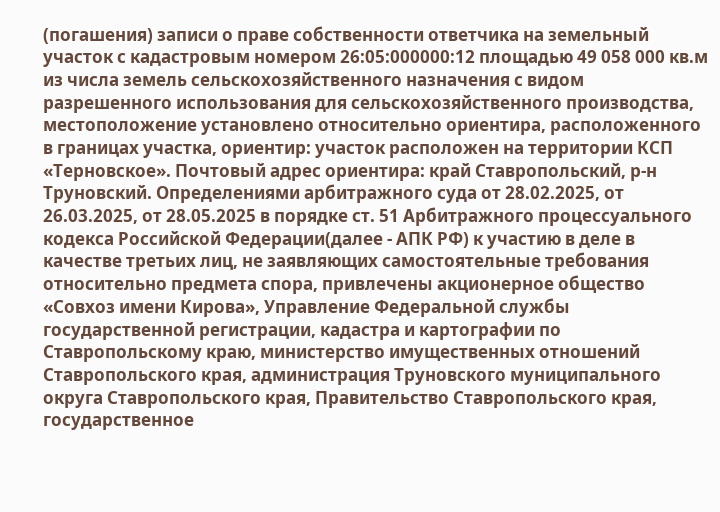(погашения) записи о праве собственности ответчика на земельный участок с кадастровым номером 26:05:000000:12 площадью 49 058 000 кв.м из числа земель сельскохозяйственного назначения с видом разрешенного использования для сельскохозяйственного производства, местоположение установлено относительно ориентира, расположенного в границах участка, ориентир: участок расположен на территории КСП «Терновское». Почтовый адрес ориентира: край Ставропольский, р-н Труновский. Определениями арбитражного суда от 28.02.2025, от 26.03.2025, от 28.05.2025 в порядке ст. 51 Арбитражного процессуального кодекса Российской Федерации(далее - АПК РФ) к участию в деле в качестве третьих лиц, не заявляющих самостоятельные требования относительно предмета спора, привлечены акционерное общество «Совхоз имени Кирова», Управление Федеральной службы государственной регистрации, кадастра и картографии по Ставропольскому краю, министерство имущественных отношений Ставропольского края, администрация Труновского муниципального округа Ставропольского края, Правительство Ставропольского края, государственное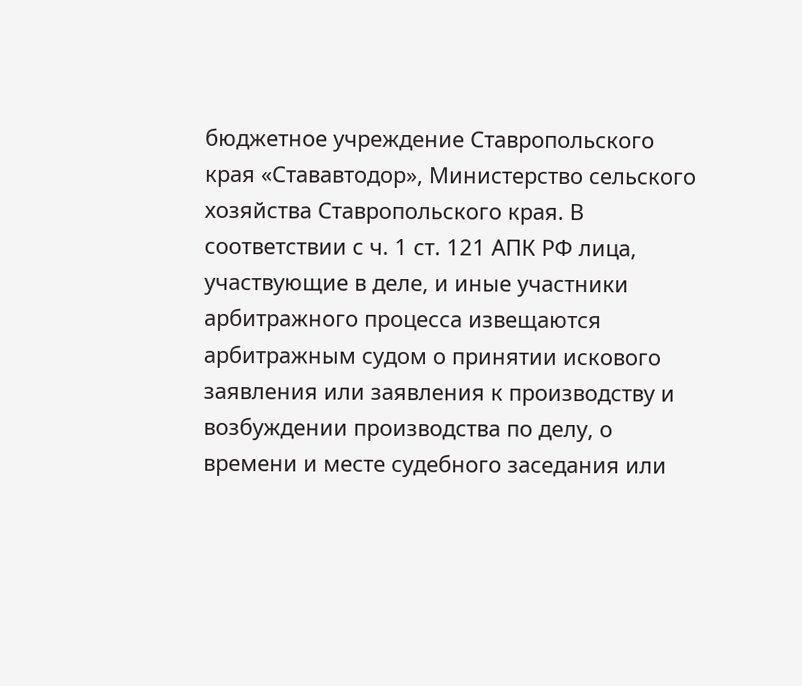бюджетное учреждение Ставропольского края «Стававтодор», Министерство сельского хозяйства Ставропольского края. В соответствии с ч. 1 ст. 121 АПК РФ лица, участвующие в деле, и иные участники арбитражного процесса извещаются арбитражным судом о принятии искового заявления или заявления к производству и возбуждении производства по делу, о времени и месте судебного заседания или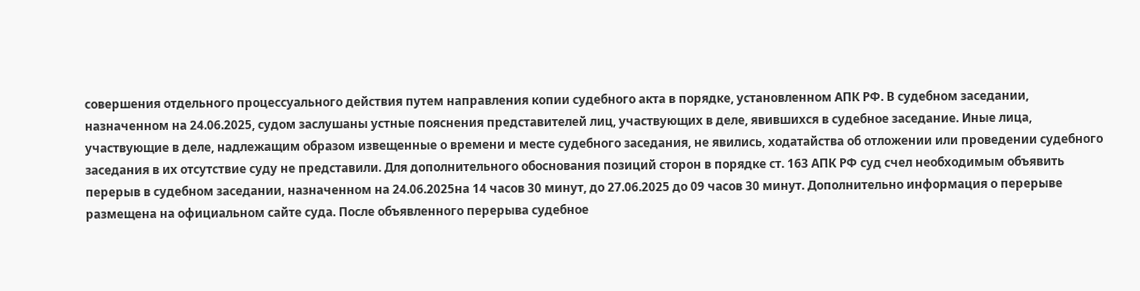совершения отдельного процессуального действия путем направления копии судебного акта в порядке, установленном АПК РФ. В судебном заседании, назначенном на 24.06.2025, судом заслушаны устные пояснения представителей лиц, участвующих в деле, явившихся в судебное заседание. Иные лица, участвующие в деле, надлежащим образом извещенные о времени и месте судебного заседания, не явились, ходатайства об отложении или проведении судебного заседания в их отсутствие суду не представили. Для дополнительного обоснования позиций сторон в порядке ст. 163 АПК РФ суд счел необходимым объявить перерыв в судебном заседании, назначенном на 24.06.2025на 14 часов 30 минут, до 27.06.2025 до 09 часов 30 минут. Дополнительно информация о перерыве размещена на официальном сайте суда. После объявленного перерыва судебное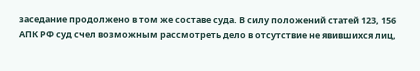заседание продолжено в том же составе суда. В силу положений статей 123, 156 АПК РФ суд счел возможным рассмотреть дело в отсутствие не явившихся лиц,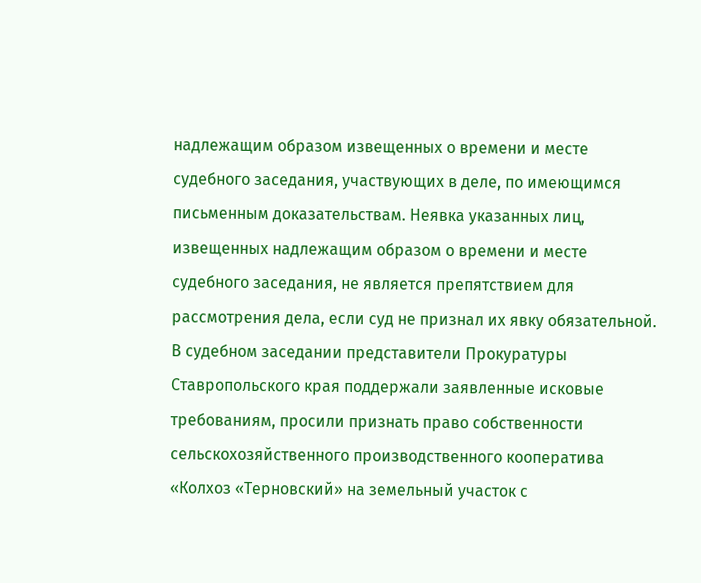надлежащим образом извещенных о времени и месте судебного заседания, участвующих в деле, по имеющимся письменным доказательствам. Неявка указанных лиц, извещенных надлежащим образом о времени и месте судебного заседания, не является препятствием для рассмотрения дела, если суд не признал их явку обязательной. В судебном заседании представители Прокуратуры Ставропольского края поддержали заявленные исковые требованиям, просили признать право собственности сельскохозяйственного производственного кооператива «Колхоз «Терновский» на земельный участок с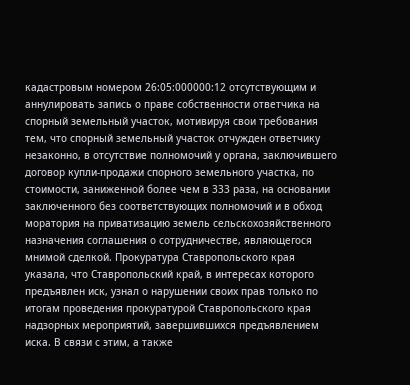кадастровым номером 26:05:000000:12 отсутствующим и аннулировать запись о праве собственности ответчика на спорный земельный участок, мотивируя свои требования тем, что спорный земельный участок отчужден ответчику незаконно, в отсутствие полномочий у органа, заключившего договор купли-продажи спорного земельного участка, по стоимости, заниженной более чем в 333 раза, на основании заключенного без соответствующих полномочий и в обход моратория на приватизацию земель сельскохозяйственного назначения соглашения о сотрудничестве, являющегося мнимой сделкой. Прокуратура Ставропольского края указала, что Ставропольский край, в интересах которого предъявлен иск, узнал о нарушении своих прав только по итогам проведения прокуратурой Ставропольского края надзорных мероприятий, завершившихся предъявлением иска. В связи с этим, а также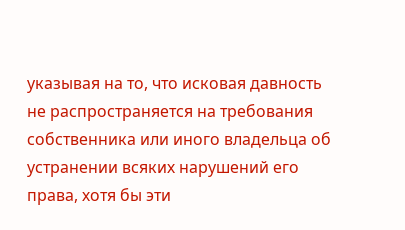указывая на то, что исковая давность не распространяется на требования собственника или иного владельца об устранении всяких нарушений его права, хотя бы эти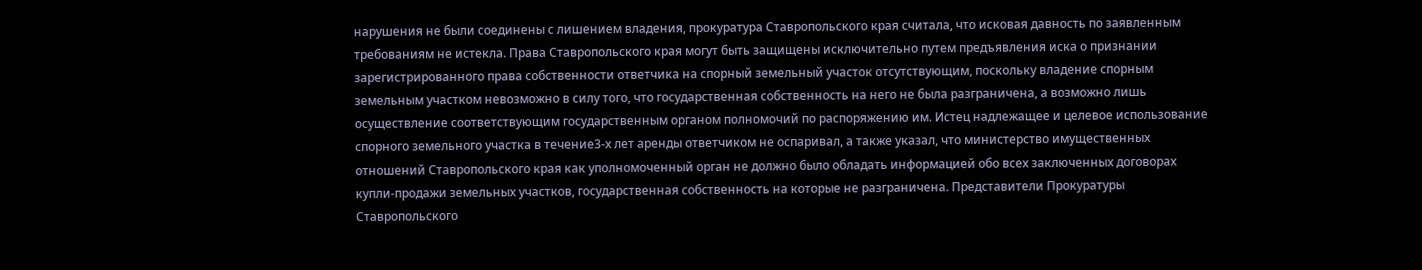нарушения не были соединены с лишением владения, прокуратура Ставропольского края считала, что исковая давность по заявленным требованиям не истекла. Права Ставропольского края могут быть защищены исключительно путем предъявления иска о признании зарегистрированного права собственности ответчика на спорный земельный участок отсутствующим, поскольку владение спорным земельным участком невозможно в силу того, что государственная собственность на него не была разграничена, а возможно лишь осуществление соответствующим государственным органом полномочий по распоряжению им. Истец надлежащее и целевое использование спорного земельного участка в течение3-х лет аренды ответчиком не оспаривал, а также указал, что министерство имущественных отношений Ставропольского края как уполномоченный орган не должно было обладать информацией обо всех заключенных договорах купли-продажи земельных участков, государственная собственность на которые не разграничена. Представители Прокуратуры Ставропольского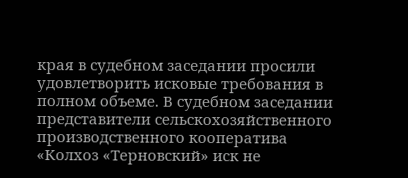края в судебном заседании просили удовлетворить исковые требования в полном объеме. В судебном заседании представители сельскохозяйственного производственного кооператива «Колхоз «Терновский» иск не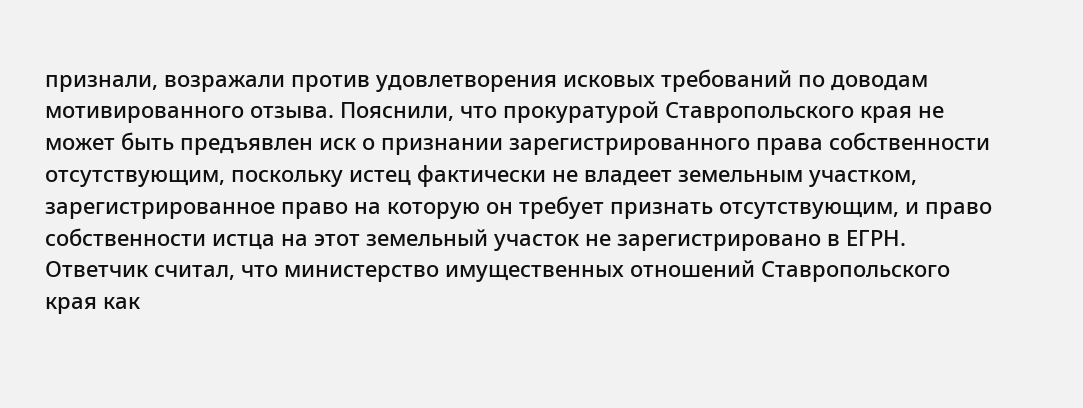признали, возражали против удовлетворения исковых требований по доводам мотивированного отзыва. Пояснили, что прокуратурой Ставропольского края не может быть предъявлен иск о признании зарегистрированного права собственности отсутствующим, поскольку истец фактически не владеет земельным участком, зарегистрированное право на которую он требует признать отсутствующим, и право собственности истца на этот земельный участок не зарегистрировано в ЕГРН. Ответчик считал, что министерство имущественных отношений Ставропольского края как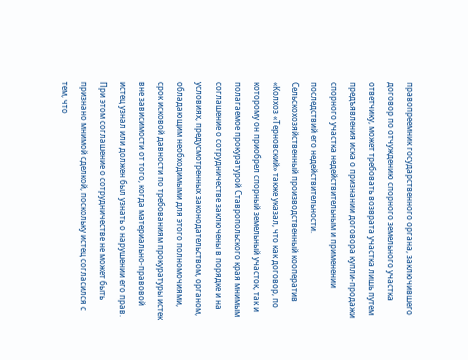правопреемник государственного органа, заключившего договор по отчуждению спорного земельного участка ответчику, может требовать возврата участка лишь путем предъявления иска о признании договора купли-продажи спорного участка недействительным и применении последствий его недействительности. Сельскохозяйственный производственный кооператив «Колхоз «Терновский» также указал, что как договор, по которому он приобрел спорный земельный участок, так и полагаемое прокуратурой Ставропольского края мнимым соглашение о сотрудничестве заключены в порядке и на условиях, предусмотренных законодательством, органом, обладающим необходимыми для этого полномочиями, срок исковой давности по требованиям прокуратуры истек вне зависимости от того, когда материально-правовой истец узнал или должен был узнать о нарушении его прав. При этом соглашение о сотрудничестве не может быть признано мнимой сделкой, поскольку истец согласился с тем, что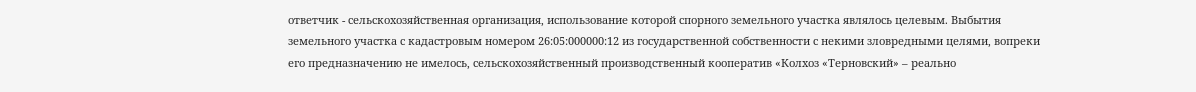ответчик - сельскохозяйственная организация, использование которой спорного земельного участка являлось целевым. Выбытия земельного участка с кадастровым номером 26:05:000000:12 из государственной собственности с некими зловредными целями, вопреки его предназначению не имелось, сельскохозяйственный производственный кооператив «Колхоз «Терновский» – реально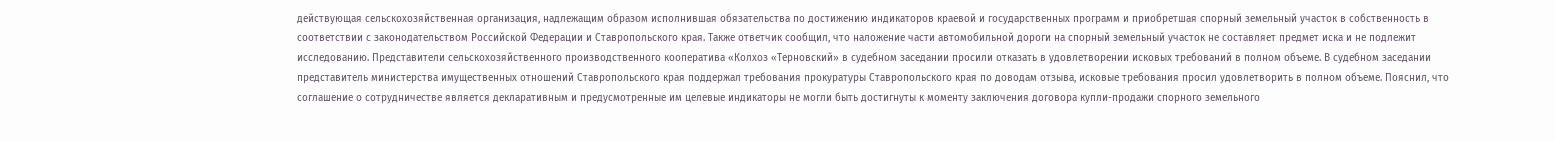действующая сельскохозяйственная организация, надлежащим образом исполнившая обязательства по достижению индикаторов краевой и государственных программ и приобретшая спорный земельный участок в собственность в соответствии с законодательством Российской Федерации и Ставропольского края. Также ответчик сообщил, что наложение части автомобильной дороги на спорный земельный участок не составляет предмет иска и не подлежит исследованию. Представители сельскохозяйственного производственного кооператива «Колхоз «Терновский» в судебном заседании просили отказать в удовлетворении исковых требований в полном объеме. В судебном заседании представитель министерства имущественных отношений Ставропольского края поддержал требования прокуратуры Ставропольского края по доводам отзыва, исковые требования просил удовлетворить в полном объеме. Пояснил, что соглашение о сотрудничестве является декларативным и предусмотренные им целевые индикаторы не могли быть достигнуты к моменту заключения договора купли-продажи спорного земельного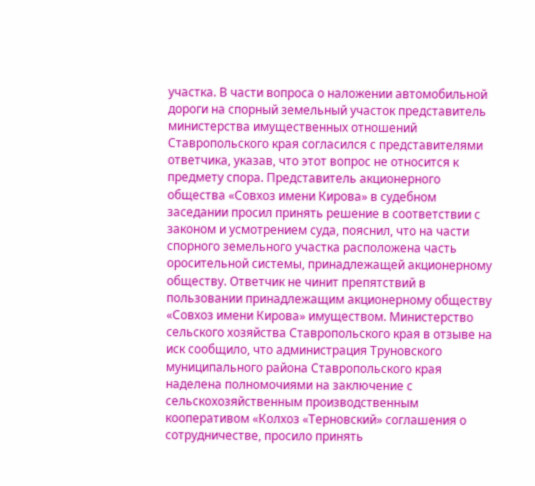участка. В части вопроса о наложении автомобильной дороги на спорный земельный участок представитель министерства имущественных отношений Ставропольского края согласился с представителями ответчика, указав, что этот вопрос не относится к предмету спора. Представитель акционерного общества «Совхоз имени Кирова» в судебном заседании просил принять решение в соответствии с законом и усмотрением суда, пояснил, что на части спорного земельного участка расположена часть оросительной системы, принадлежащей акционерному обществу. Ответчик не чинит препятствий в пользовании принадлежащим акционерному обществу «Совхоз имени Кирова» имуществом. Министерство сельского хозяйства Ставропольского края в отзыве на иск сообщило, что администрация Труновского муниципального района Ставропольского края наделена полномочиями на заключение с сельскохозяйственным производственным кооперативом «Колхоз «Терновский» соглашения о сотрудничестве, просило принять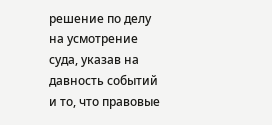решение по делу на усмотрение суда, указав на давность событий и то, что правовые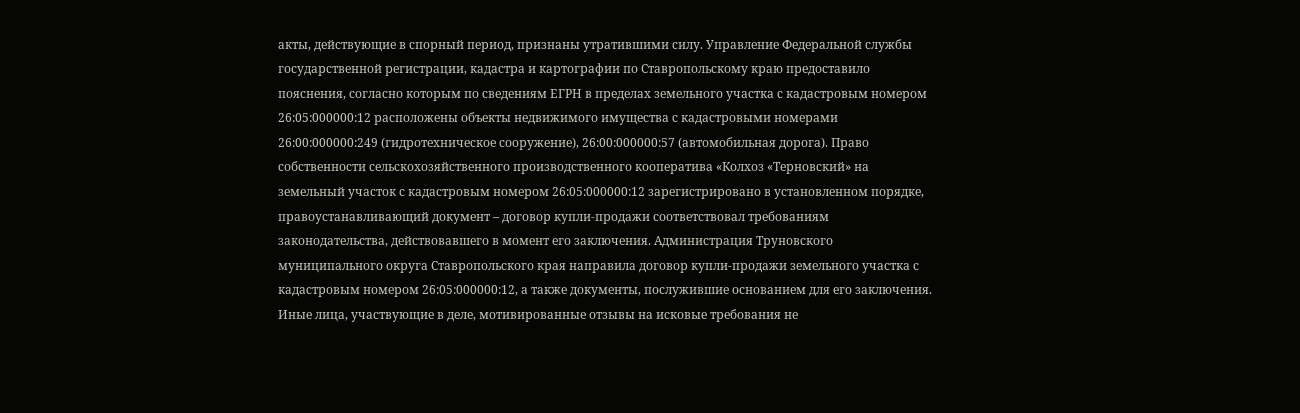акты, действующие в спорный период, признаны утратившими силу. Управление Федеральной службы государственной регистрации, кадастра и картографии по Ставропольскому краю предоставило пояснения, согласно которым по сведениям ЕГРН в пределах земельного участка с кадастровым номером 26:05:000000:12 расположены объекты недвижимого имущества с кадастровыми номерами 26:00:000000:249 (гидротехническое сооружение), 26:00:000000:57 (автомобильная дорога). Право собственности сельскохозяйственного производственного кооператива «Колхоз «Терновский» на земельный участок с кадастровым номером 26:05:000000:12 зарегистрировано в установленном порядке, правоустанавливающий документ – договор купли-продажи соответствовал требованиям законодательства, действовавшего в момент его заключения. Администрация Труновского муниципального округа Ставропольского края направила договор купли-продажи земельного участка с кадастровым номером 26:05:000000:12, а также документы, послужившие основанием для его заключения. Иные лица, участвующие в деле, мотивированные отзывы на исковые требования не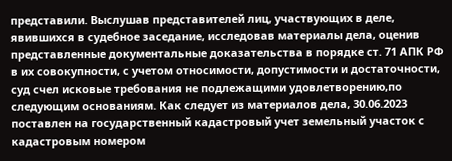представили. Выслушав представителей лиц, участвующих в деле, явившихся в судебное заседание, исследовав материалы дела, оценив представленные документальные доказательства в порядке ст. 71 АПК РФ в их совокупности, с учетом относимости, допустимости и достаточности, суд счел исковые требования не подлежащими удовлетворению,по следующим основаниям. Как следует из материалов дела, 30.06.2023 поставлен на государственный кадастровый учет земельный участок с кадастровым номером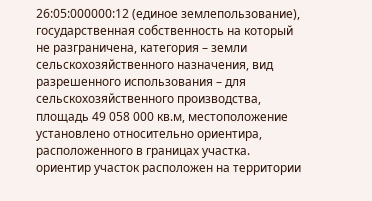26:05:000000:12 (единое землепользование), государственная собственность на который не разграничена, категория – земли сельскохозяйственного назначения, вид разрешенного использования – для сельскохозяйственного производства, площадь 49 058 000 кв.м, местоположение установлено относительно ориентира, расположенного в границах участка. ориентир участок расположен на территории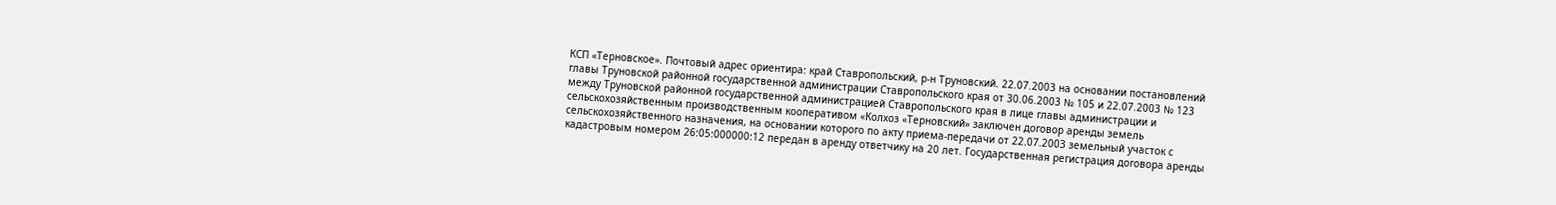КСП «Терновское». Почтовый адрес ориентира: край Ставропольский, р-н Труновский. 22.07.2003 на основании постановлений главы Труновской районной государственной администрации Ставропольского края от 30.06.2003 № 105 и 22.07.2003 № 123 между Труновской районной государственной администрацией Ставропольского края в лице главы администрации и сельскохозяйственным производственным кооперативом «Колхоз «Терновский» заключен договор аренды земель сельскохозяйственного назначения, на основании которого по акту приема-передачи от 22.07.2003 земельный участок с кадастровым номером 26:05:000000:12 передан в аренду ответчику на 20 лет. Государственная регистрация договора аренды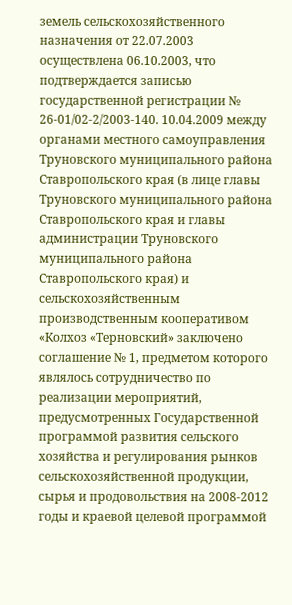земель сельскохозяйственного назначения от 22.07.2003 осуществлена 06.10.2003, что подтверждается записью государственной регистрации № 26-01/02-2/2003-140. 10.04.2009 между органами местного самоуправления Труновского муниципального района Ставропольского края (в лице главы Труновского муниципального района Ставропольского края и главы администрации Труновского муниципального района Ставропольского края) и сельскохозяйственным производственным кооперативом «Колхоз «Терновский» заключено соглашение № 1, предметом которого являлось сотрудничество по реализации мероприятий, предусмотренных Государственной программой развития сельского хозяйства и регулирования рынков сельскохозяйственной продукции, сырья и продовольствия на 2008-2012 годы и краевой целевой программой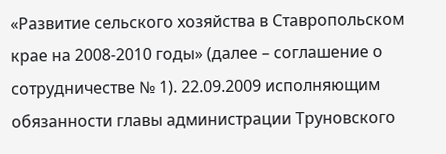«Развитие сельского хозяйства в Ставропольском крае на 2008-2010 годы» (далее – соглашение о сотрудничестве № 1). 22.09.2009 исполняющим обязанности главы администрации Труновского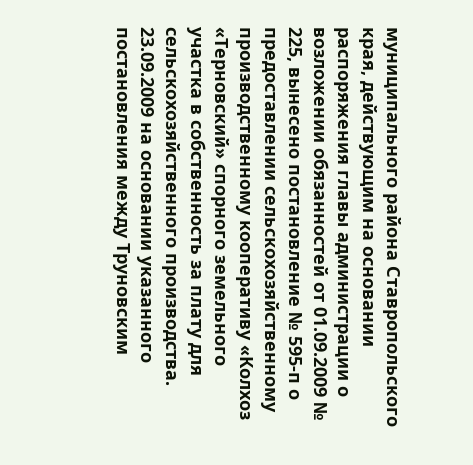муниципального района Ставропольского края, действующим на основании распоряжения главы администрации о возложении обязанностей от 01.09.2009 № 225, вынесено постановление № 595-п о предоставлении сельскохозяйственному производственному кооперативу «Колхоз «Терновский» спорного земельного участка в собственность за плату для сельскохозяйственного производства. 23.09.2009 на основании указанного постановления между Труновским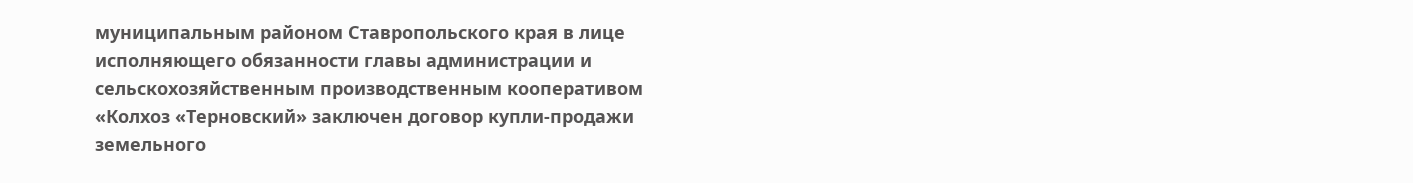муниципальным районом Ставропольского края в лице исполняющего обязанности главы администрации и сельскохозяйственным производственным кооперативом «Колхоз «Терновский» заключен договор купли-продажи земельного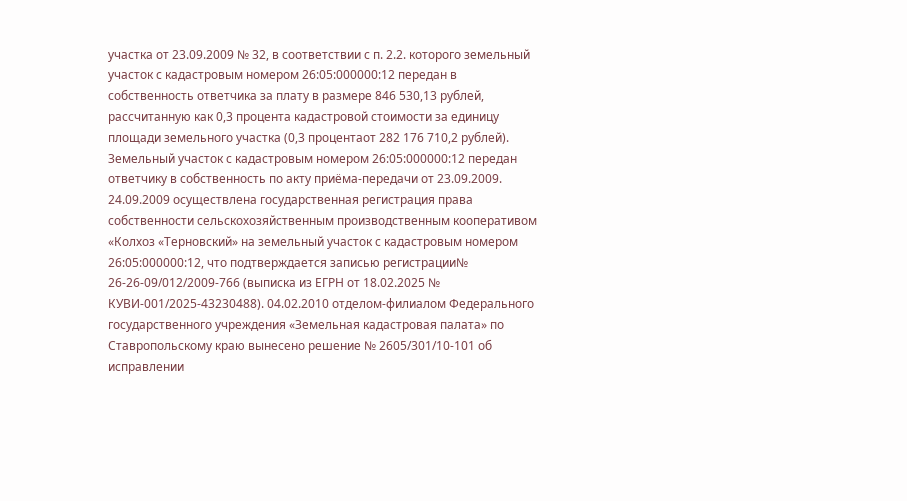участка от 23.09.2009 № 32, в соответствии с п. 2.2. которого земельный участок с кадастровым номером 26:05:000000:12 передан в собственность ответчика за плату в размере 846 530,13 рублей, рассчитанную как 0,3 процента кадастровой стоимости за единицу площади земельного участка (0,3 процентаот 282 176 710,2 рублей). Земельный участок с кадастровым номером 26:05:000000:12 передан ответчику в собственность по акту приёма-передачи от 23.09.2009. 24.09.2009 осуществлена государственная регистрация права собственности сельскохозяйственным производственным кооперативом «Колхоз «Терновский» на земельный участок с кадастровым номером 26:05:000000:12, что подтверждается записью регистрации№ 26-26-09/012/2009-766 (выписка из ЕГРН от 18.02.2025 № КУВИ-001/2025-43230488). 04.02.2010 отделом-филиалом Федерального государственного учреждения «Земельная кадастровая палата» по Ставропольскому краю вынесено решение № 2605/301/10-101 об исправлении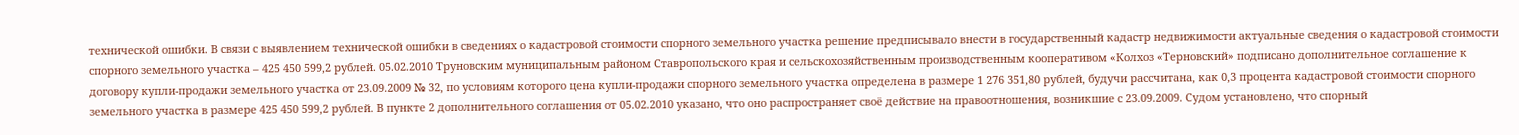технической ошибки. В связи с выявлением технической ошибки в сведениях о кадастровой стоимости спорного земельного участка решение предписывало внести в государственный кадастр недвижимости актуальные сведения о кадастровой стоимости спорного земельного участка – 425 450 599,2 рублей. 05.02.2010 Труновским муниципальным районом Ставропольского края и сельскохозяйственным производственным кооперативом «Колхоз «Терновский» подписано дополнительное соглашение к договору купли-продажи земельного участка от 23.09.2009 № 32, по условиям которого цена купли-продажи спорного земельного участка определена в размере 1 276 351,80 рублей, будучи рассчитана, как 0,3 процента кадастровой стоимости спорного земельного участка в размере 425 450 599,2 рублей. В пункте 2 дополнительного соглашения от 05.02.2010 указано, что оно распространяет своё действие на правоотношения, возникшие с 23.09.2009. Судом установлено, что спорный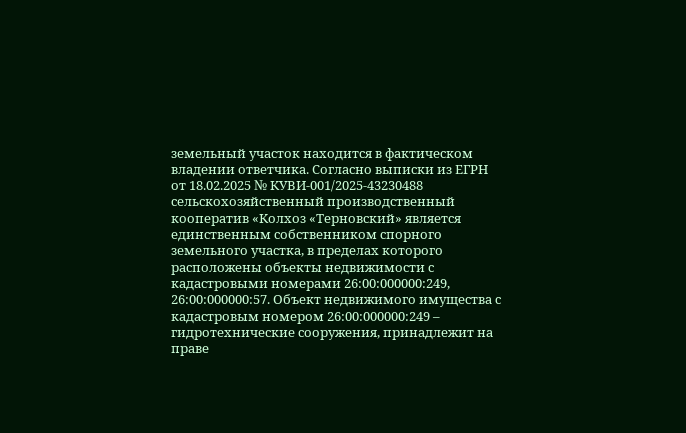земельный участок находится в фактическом владении ответчика. Согласно выписки из ЕГРН от 18.02.2025 № КУВИ-001/2025-43230488 сельскохозяйственный производственный кооператив «Колхоз «Терновский» является единственным собственником спорного земельного участка, в пределах которого расположены объекты недвижимости с кадастровыми номерами 26:00:000000:249, 26:00:000000:57. Объект недвижимого имущества с кадастровым номером 26:00:000000:249 – гидротехнические сооружения, принадлежит на праве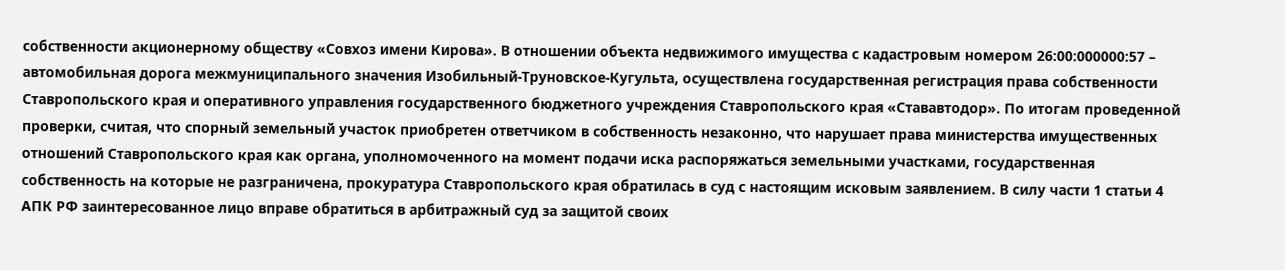собственности акционерному обществу «Совхоз имени Кирова». В отношении объекта недвижимого имущества с кадастровым номером 26:00:000000:57 – автомобильная дорога межмуниципального значения Изобильный-Труновское-Кугульта, осуществлена государственная регистрация права собственности Ставропольского края и оперативного управления государственного бюджетного учреждения Ставропольского края «Стававтодор». По итогам проведенной проверки, считая, что спорный земельный участок приобретен ответчиком в собственность незаконно, что нарушает права министерства имущественных отношений Ставропольского края как органа, уполномоченного на момент подачи иска распоряжаться земельными участками, государственная собственность на которые не разграничена, прокуратура Ставропольского края обратилась в суд с настоящим исковым заявлением. В силу части 1 статьи 4 АПК РФ заинтересованное лицо вправе обратиться в арбитражный суд за защитой своих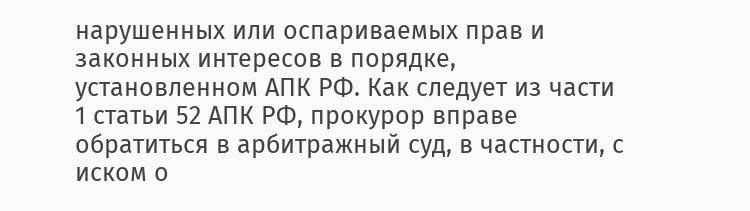нарушенных или оспариваемых прав и законных интересов в порядке, установленном АПК РФ. Как следует из части 1 статьи 52 АПК РФ, прокурор вправе обратиться в арбитражный суд, в частности, с иском о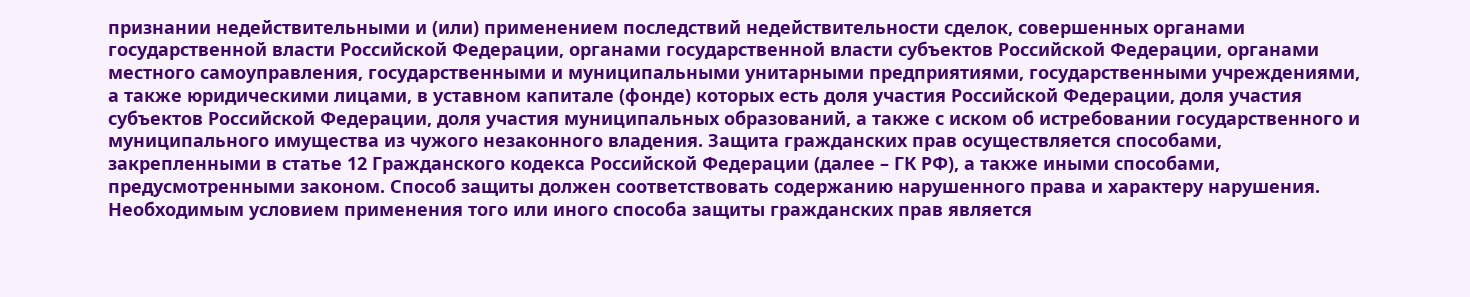признании недействительными и (или) применением последствий недействительности сделок, совершенных органами государственной власти Российской Федерации, органами государственной власти субъектов Российской Федерации, органами местного самоуправления, государственными и муниципальными унитарными предприятиями, государственными учреждениями, а также юридическими лицами, в уставном капитале (фонде) которых есть доля участия Российской Федерации, доля участия субъектов Российской Федерации, доля участия муниципальных образований, а также с иском об истребовании государственного и муниципального имущества из чужого незаконного владения. Защита гражданских прав осуществляется способами, закрепленными в статье 12 Гражданского кодекса Российской Федерации (далее – ГК РФ), а также иными способами, предусмотренными законом. Способ защиты должен соответствовать содержанию нарушенного права и характеру нарушения. Необходимым условием применения того или иного способа защиты гражданских прав является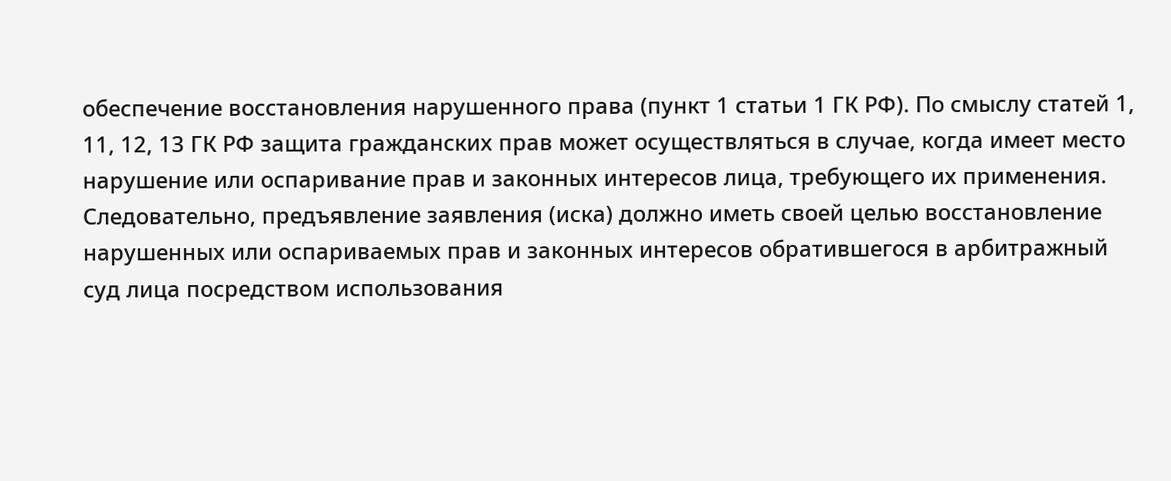обеспечение восстановления нарушенного права (пункт 1 статьи 1 ГК РФ). По смыслу статей 1, 11, 12, 13 ГК РФ защита гражданских прав может осуществляться в случае, когда имеет место нарушение или оспаривание прав и законных интересов лица, требующего их применения. Следовательно, предъявление заявления (иска) должно иметь своей целью восстановление нарушенных или оспариваемых прав и законных интересов обратившегося в арбитражный суд лица посредством использования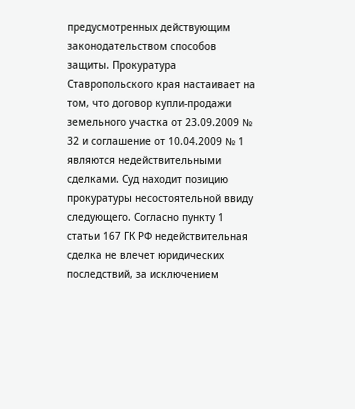предусмотренных действующим законодательством способов защиты. Прокуратура Ставропольского края настаивает на том, что договор купли-продажи земельного участка от 23.09.2009 № 32 и соглашение от 10.04.2009 № 1 являются недействительными сделками. Суд находит позицию прокуратуры несостоятельной ввиду следующего. Согласно пункту 1 статьи 167 ГК РФ недействительная сделка не влечет юридических последствий, за исключением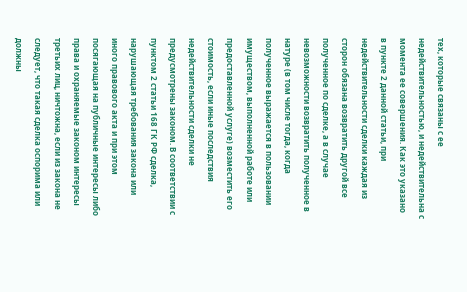тех, которые связаны с ее недействительностью, и недействительна с момента ее совершения. Как это указано в пункте 2 данной статьи, при недействительности сделки каждая из сторон обязана возвратить другой все полученное по сделке, а в случае невозможности возвратить полученное в натуре (в том числе тогда, когда полученное выражается в пользовании имуществом, выполненной работе или предоставленной услуге) возместить его стоимость, если иные последствия недействительности сделки не предусмотрены законом. В соответствии с пунктом 2 статьи 168 ГК РФ сделка, нарушающая требования закона или иного правового акта и при этом посягающая на публичные интересы либо права и охраняемые законом интересы третьих лиц, ничтожна, если из закона не следует, что такая сделка оспорима или должны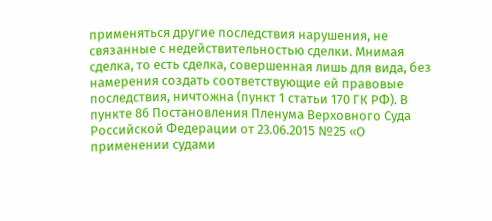применяться другие последствия нарушения, не связанные с недействительностью сделки. Мнимая сделка, то есть сделка, совершенная лишь для вида, без намерения создать соответствующие ей правовые последствия, ничтожна (пункт 1 статьи 170 ГК РФ). В пункте 86 Постановления Пленума Верховного Суда Российской Федерации от 23.06.2015 №25 «О применении судами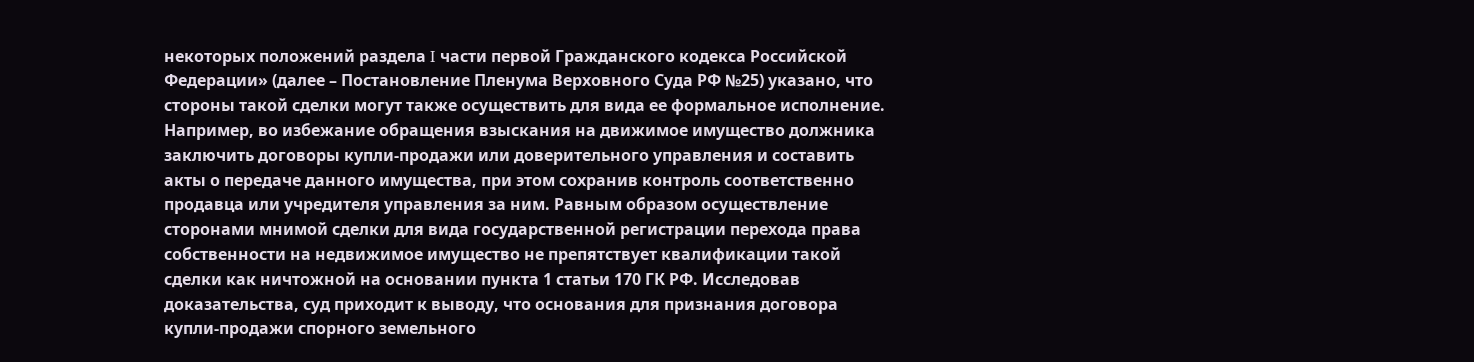некоторых положений раздела I части первой Гражданского кодекса Российской Федерации» (далее – Постановление Пленума Верховного Суда РФ №25) указано, что стороны такой сделки могут также осуществить для вида ее формальное исполнение. Например, во избежание обращения взыскания на движимое имущество должника заключить договоры купли-продажи или доверительного управления и составить акты о передаче данного имущества, при этом сохранив контроль соответственно продавца или учредителя управления за ним. Равным образом осуществление сторонами мнимой сделки для вида государственной регистрации перехода права собственности на недвижимое имущество не препятствует квалификации такой сделки как ничтожной на основании пункта 1 статьи 170 ГК РФ. Исследовав доказательства, суд приходит к выводу, что основания для признания договора купли-продажи спорного земельного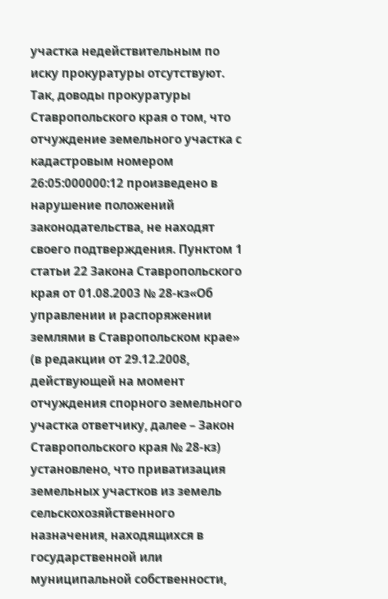участка недействительным по иску прокуратуры отсутствуют. Так, доводы прокуратуры Ставропольского края о том, что отчуждение земельного участка с кадастровым номером 26:05:000000:12 произведено в нарушение положений законодательства, не находят своего подтверждения. Пунктом 1 статьи 22 Закона Ставропольского края от 01.08.2003 № 28-кз«Об управлении и распоряжении землями в Ставропольском крае» (в редакции от 29.12.2008, действующей на момент отчуждения спорного земельного участка ответчику, далее – Закон Ставропольского края № 28-кз) установлено, что приватизация земельных участков из земель сельскохозяйственного назначения, находящихся в государственной или муниципальной собственности,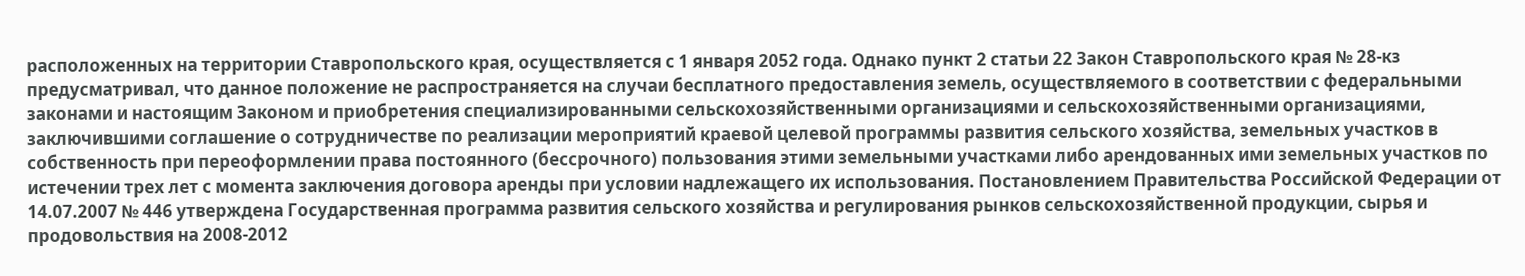расположенных на территории Ставропольского края, осуществляется с 1 января 2052 года. Однако пункт 2 статьи 22 Закон Ставропольского края № 28-кз предусматривал, что данное положение не распространяется на случаи бесплатного предоставления земель, осуществляемого в соответствии с федеральными законами и настоящим Законом и приобретения специализированными сельскохозяйственными организациями и сельскохозяйственными организациями, заключившими соглашение о сотрудничестве по реализации мероприятий краевой целевой программы развития сельского хозяйства, земельных участков в собственность при переоформлении права постоянного (бессрочного) пользования этими земельными участками либо арендованных ими земельных участков по истечении трех лет с момента заключения договора аренды при условии надлежащего их использования. Постановлением Правительства Российской Федерации от 14.07.2007 № 446 утверждена Государственная программа развития сельского хозяйства и регулирования рынков сельскохозяйственной продукции, сырья и продовольствия на 2008-2012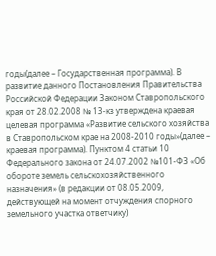годы(далее – Государственная программа). В развитие данного Постановления Правительства Российской Федерации Законом Ставропольского края от 28.02.2008 № 13-кз утверждена краевая целевая программа «Развитие сельского хозяйства в Ставропольском крае на 2008-2010 годы»(далее – краевая программа). Пунктом 4 статьи 10 Федерального закона от 24.07.2002 №101-ФЗ «Об обороте земель сельскохозяйственного назначения» (в редакции от 08.05.2009, действующей на момент отчуждения спорного земельного участка ответчику)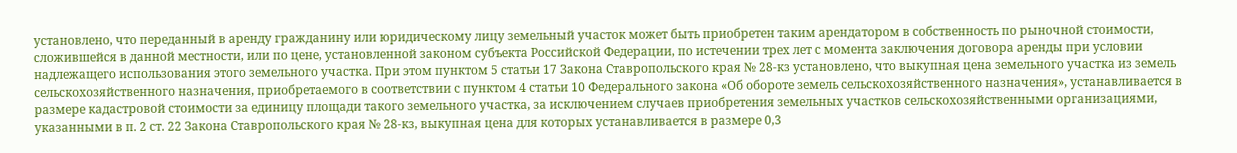установлено, что переданный в аренду гражданину или юридическому лицу земельный участок может быть приобретен таким арендатором в собственность по рыночной стоимости, сложившейся в данной местности, или по цене, установленной законом субъекта Российской Федерации, по истечении трех лет с момента заключения договора аренды при условии надлежащего использования этого земельного участка. При этом пунктом 5 статьи 17 Закона Ставропольского края № 28-кз установлено, что выкупная цена земельного участка из земель сельскохозяйственного назначения, приобретаемого в соответствии с пунктом 4 статьи 10 Федерального закона «Об обороте земель сельскохозяйственного назначения», устанавливается в размере кадастровой стоимости за единицу площади такого земельного участка, за исключением случаев приобретения земельных участков сельскохозяйственными организациями, указанными в п. 2 ст. 22 Закона Ставропольского края № 28-кз, выкупная цена для которых устанавливается в размере 0,3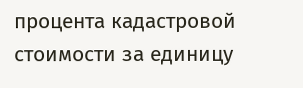процента кадастровой стоимости за единицу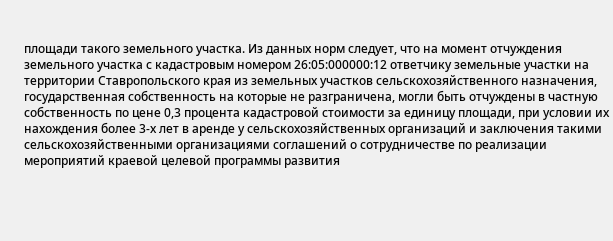площади такого земельного участка. Из данных норм следует, что на момент отчуждения земельного участка с кадастровым номером 26:05:000000:12 ответчику земельные участки на территории Ставропольского края из земельных участков сельскохозяйственного назначения, государственная собственность на которые не разграничена, могли быть отчуждены в частную собственность по цене 0,3 процента кадастровой стоимости за единицу площади, при условии их нахождения более 3-х лет в аренде у сельскохозяйственных организаций и заключения такими сельскохозяйственными организациями соглашений о сотрудничестве по реализации мероприятий краевой целевой программы развития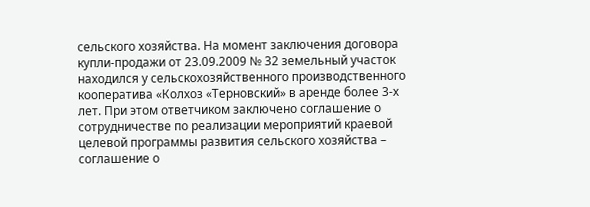сельского хозяйства. На момент заключения договора купли-продажи от 23.09.2009 № 32 земельный участок находился у сельскохозяйственного производственного кооператива «Колхоз «Терновский» в аренде более 3-х лет. При этом ответчиком заключено соглашение о сотрудничестве по реализации мероприятий краевой целевой программы развития сельского хозяйства – соглашение о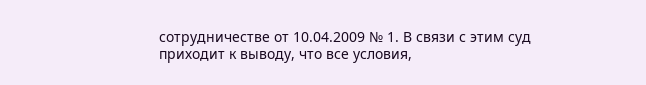сотрудничестве от 10.04.2009 № 1. В связи с этим суд приходит к выводу, что все условия,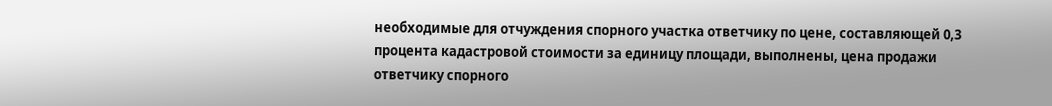необходимые для отчуждения спорного участка ответчику по цене, составляющей 0,3 процента кадастровой стоимости за единицу площади, выполнены, цена продажи ответчику спорного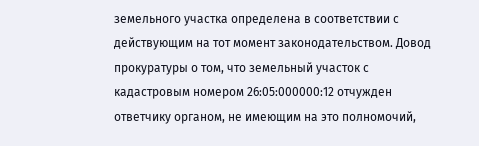земельного участка определена в соответствии с действующим на тот момент законодательством. Довод прокуратуры о том, что земельный участок с кадастровым номером 26:05:000000:12 отчужден ответчику органом, не имеющим на это полномочий,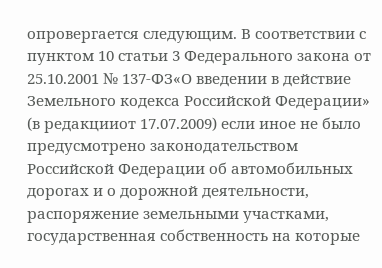опровергается следующим. В соответствии с пунктом 10 статьи 3 Федерального закона от 25.10.2001 № 137-ФЗ«О введении в действие Земельного кодекса Российской Федерации» (в редакцииот 17.07.2009) если иное не было предусмотрено законодательством Российской Федерации об автомобильных дорогах и о дорожной деятельности, распоряжение земельными участками, государственная собственность на которые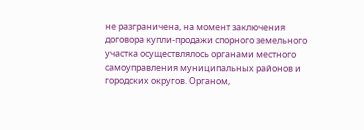не разграничена, на момент заключения договора купли-продажи спорного земельного участка осуществлялось органами местного самоуправления муниципальных районов и городских округов. Органом,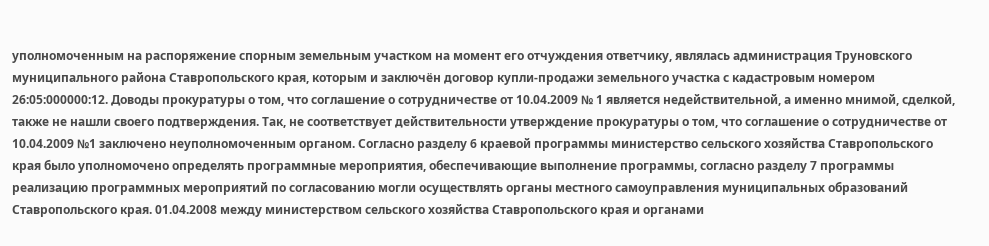уполномоченным на распоряжение спорным земельным участком на момент его отчуждения ответчику, являлась администрация Труновского муниципального района Ставропольского края, которым и заключён договор купли-продажи земельного участка с кадастровым номером 26:05:000000:12. Доводы прокуратуры о том, что соглашение о сотрудничестве от 10.04.2009 № 1 является недействительной, а именно мнимой, сделкой, также не нашли своего подтверждения. Так, не соответствует действительности утверждение прокуратуры о том, что соглашение о сотрудничестве от 10.04.2009 №1 заключено неуполномоченным органом. Согласно разделу 6 краевой программы министерство сельского хозяйства Ставропольского края было уполномочено определять программные мероприятия, обеспечивающие выполнение программы, согласно разделу 7 программы реализацию программных мероприятий по согласованию могли осуществлять органы местного самоуправления муниципальных образований Ставропольского края. 01.04.2008 между министерством сельского хозяйства Ставропольского края и органами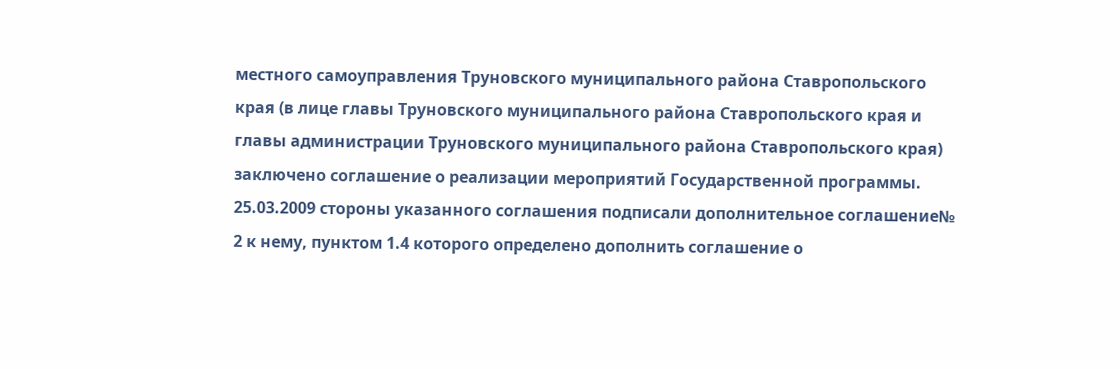местного самоуправления Труновского муниципального района Ставропольского края (в лице главы Труновского муниципального района Ставропольского края и главы администрации Труновского муниципального района Ставропольского края) заключено соглашение о реализации мероприятий Государственной программы. 25.03.2009 стороны указанного соглашения подписали дополнительное соглашение№ 2 к нему, пунктом 1.4 которого определено дополнить соглашение о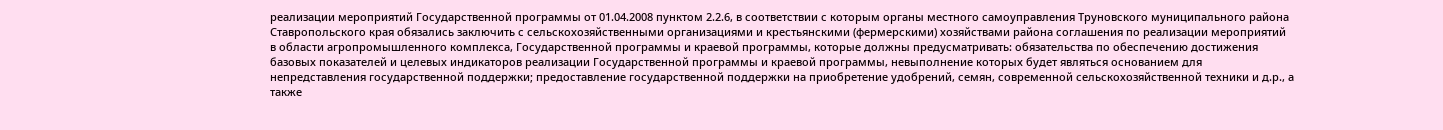реализации мероприятий Государственной программы от 01.04.2008 пунктом 2.2.6, в соответствии с которым органы местного самоуправления Труновского муниципального района Ставропольского края обязались заключить с сельскохозяйственными организациями и крестьянскими (фермерскими) хозяйствами района соглашения по реализации мероприятий в области агропромышленного комплекса, Государственной программы и краевой программы, которые должны предусматривать: обязательства по обеспечению достижения базовых показателей и целевых индикаторов реализации Государственной программы и краевой программы, невыполнение которых будет являться основанием для непредставления государственной поддержки; предоставление государственной поддержки на приобретение удобрений, семян, современной сельскохозяйственной техники и д.р., а также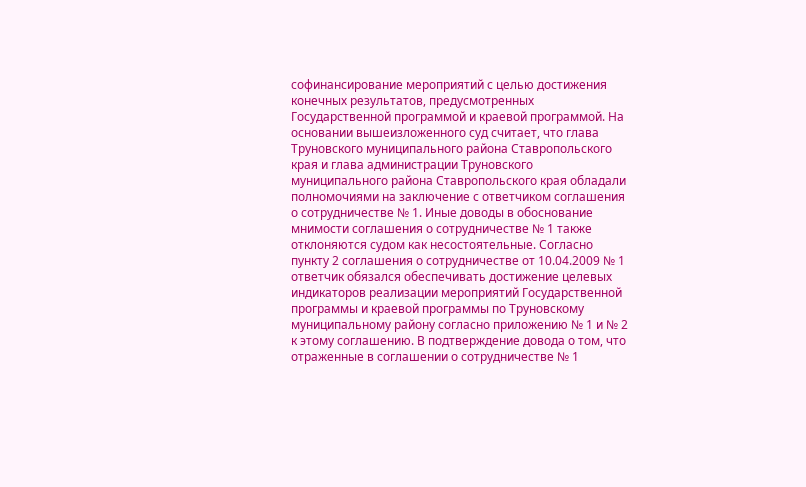софинансирование мероприятий с целью достижения конечных результатов, предусмотренных Государственной программой и краевой программой. На основании вышеизложенного суд считает, что глава Труновского муниципального района Ставропольского края и глава администрации Труновского муниципального района Ставропольского края обладали полномочиями на заключение с ответчиком соглашения о сотрудничестве № 1. Иные доводы в обоснование мнимости соглашения о сотрудничестве № 1 также отклоняются судом как несостоятельные. Согласно пункту 2 соглашения о сотрудничестве от 10.04.2009 № 1 ответчик обязался обеспечивать достижение целевых индикаторов реализации мероприятий Государственной программы и краевой программы по Труновскому муниципальному району согласно приложению № 1 и № 2 к этому соглашению. В подтверждение довода о том, что отраженные в соглашении о сотрудничестве № 1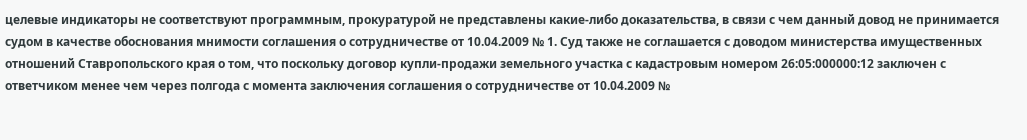целевые индикаторы не соответствуют программным, прокуратурой не представлены какие-либо доказательства, в связи с чем данный довод не принимается судом в качестве обоснования мнимости соглашения о сотрудничестве от 10.04.2009 № 1. Суд также не соглашается с доводом министерства имущественных отношений Ставропольского края о том, что поскольку договор купли-продажи земельного участка с кадастровым номером 26:05:000000:12 заключен с ответчиком менее чем через полгода с момента заключения соглашения о сотрудничестве от 10.04.2009 №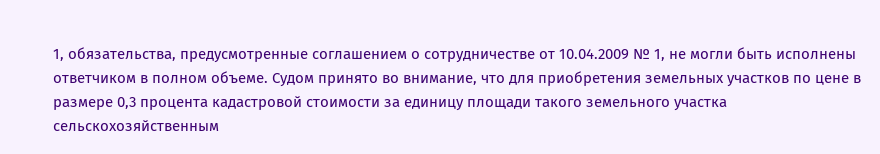1, обязательства, предусмотренные соглашением о сотрудничестве от 10.04.2009 № 1, не могли быть исполнены ответчиком в полном объеме. Судом принято во внимание, что для приобретения земельных участков по цене в размере 0,3 процента кадастровой стоимости за единицу площади такого земельного участка сельскохозяйственным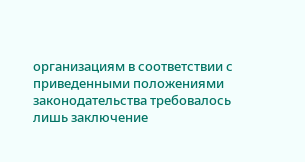организациям в соответствии с приведенными положениями законодательства требовалось лишь заключение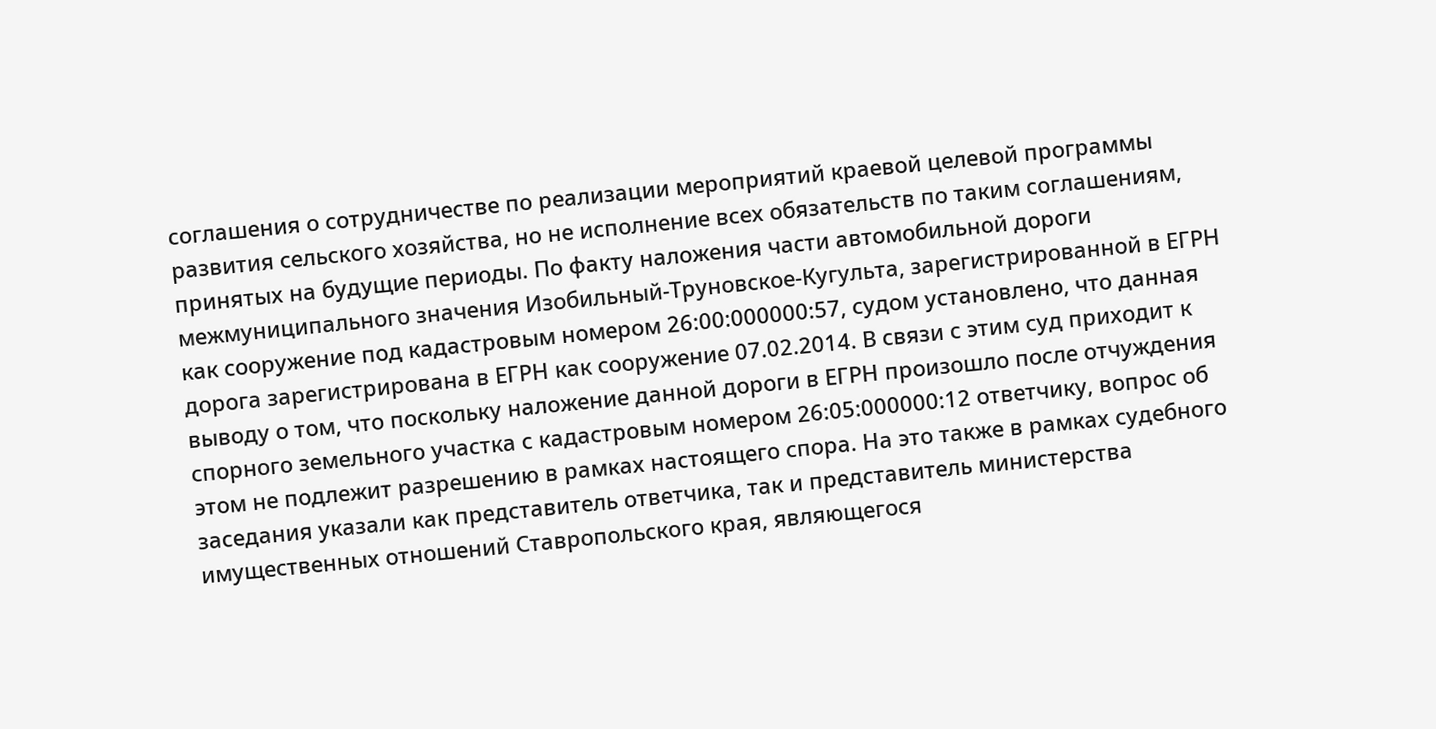соглашения о сотрудничестве по реализации мероприятий краевой целевой программы развития сельского хозяйства, но не исполнение всех обязательств по таким соглашениям, принятых на будущие периоды. По факту наложения части автомобильной дороги межмуниципального значения Изобильный-Труновское-Кугульта, зарегистрированной в ЕГРН как сооружение под кадастровым номером 26:00:000000:57, судом установлено, что данная дорога зарегистрирована в ЕГРН как сооружение 07.02.2014. В связи с этим суд приходит к выводу о том, что поскольку наложение данной дороги в ЕГРН произошло после отчуждения спорного земельного участка с кадастровым номером 26:05:000000:12 ответчику, вопрос об этом не подлежит разрешению в рамках настоящего спора. На это также в рамках судебного заседания указали как представитель ответчика, так и представитель министерства имущественных отношений Ставропольского края, являющегося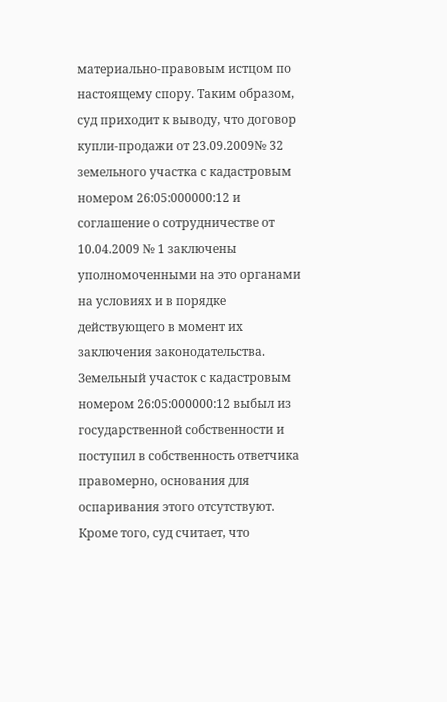материально-правовым истцом по настоящему спору. Таким образом, суд приходит к выводу, что договор купли-продажи от 23.09.2009№ 32 земельного участка с кадастровым номером 26:05:000000:12 и соглашение о сотрудничестве от 10.04.2009 № 1 заключены уполномоченными на это органами на условиях и в порядке действующего в момент их заключения законодательства. Земельный участок с кадастровым номером 26:05:000000:12 выбыл из государственной собственности и поступил в собственность ответчика правомерно, основания для оспаривания этого отсутствуют. Кроме того, суд считает, что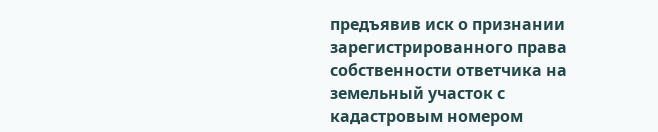предъявив иск о признании зарегистрированного права собственности ответчика на земельный участок с кадастровым номером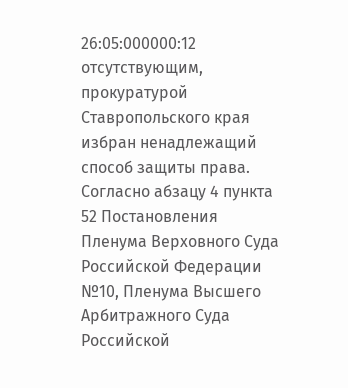26:05:000000:12 отсутствующим, прокуратурой Ставропольского края избран ненадлежащий способ защиты права. Согласно абзацу 4 пункта 52 Постановления Пленума Верховного Суда Российской Федерации №10, Пленума Высшего Арбитражного Суда Российской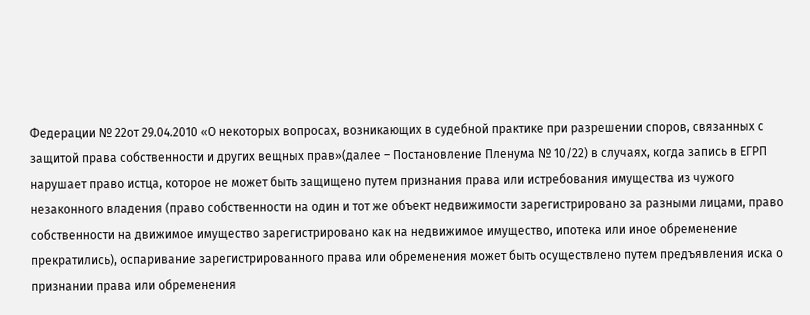Федерации № 22от 29.04.2010 «О некоторых вопросах, возникающих в судебной практике при разрешении споров, связанных с защитой права собственности и других вещных прав»(далее – Постановление Пленума № 10/22) в случаях, когда запись в ЕГРП нарушает право истца, которое не может быть защищено путем признания права или истребования имущества из чужого незаконного владения (право собственности на один и тот же объект недвижимости зарегистрировано за разными лицами, право собственности на движимое имущество зарегистрировано как на недвижимое имущество, ипотека или иное обременение прекратились), оспаривание зарегистрированного права или обременения может быть осуществлено путем предъявления иска о признании права или обременения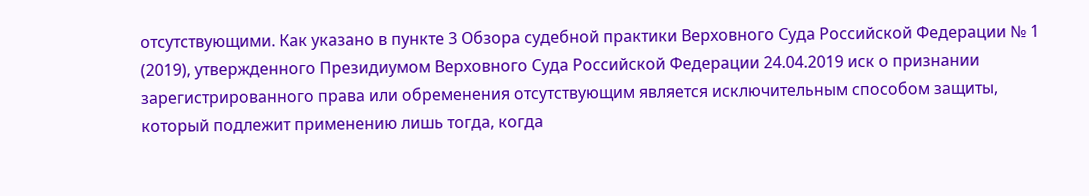отсутствующими. Как указано в пункте 3 Обзора судебной практики Верховного Суда Российской Федерации № 1 (2019), утвержденного Президиумом Верховного Суда Российской Федерации 24.04.2019 иск о признании зарегистрированного права или обременения отсутствующим является исключительным способом защиты, который подлежит применению лишь тогда, когда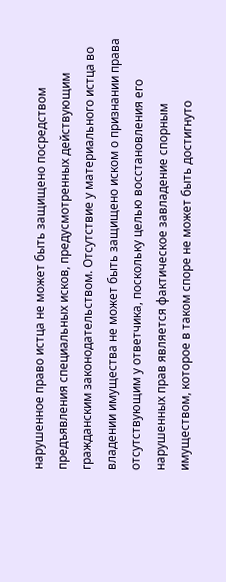нарушенное право истца не может быть защищено посредством предъявления специальных исков, предусмотренных действующим гражданским законодательством. Отсутствие у материального истца во владении имущества не может быть защищено иском о признании права отсутствующим у ответчика, поскольку целью восстановления его нарушенных прав является фактическое завладение спорным имуществом, которое в таком споре не может быть достигнуто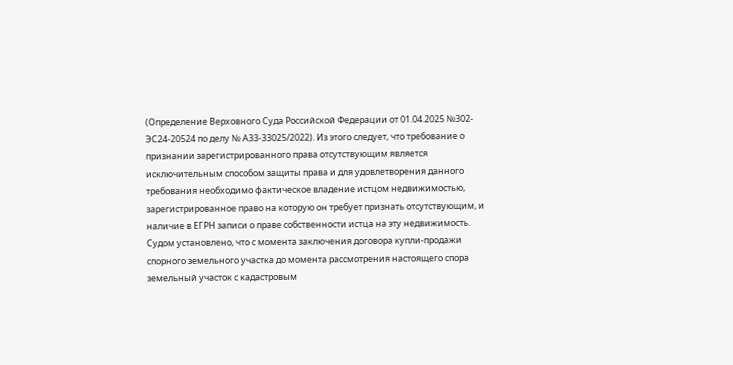(Определение Верховного Суда Российской Федерации от 01.04.2025 №302-ЭС24-20524 по делу № А33-33025/2022). Из этого следует, что требование о признании зарегистрированного права отсутствующим является исключительным способом защиты права и для удовлетворения данного требования необходимо фактическое владение истцом недвижимостью, зарегистрированное право на которую он требует признать отсутствующим, и наличие в ЕГРН записи о праве собственности истца на эту недвижимость. Судом установлено, что с момента заключения договора купли-продажи спорного земельного участка до момента рассмотрения настоящего спора земельный участок с кадастровым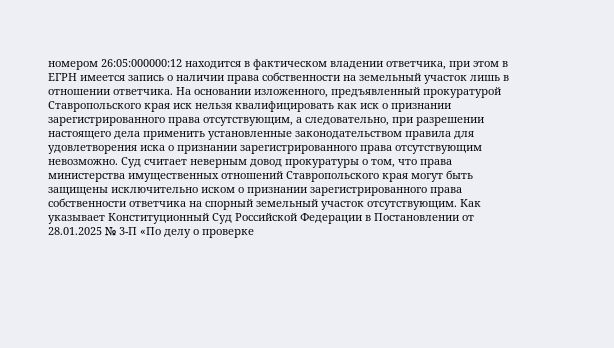номером 26:05:000000:12 находится в фактическом владении ответчика, при этом в ЕГРН имеется запись о наличии права собственности на земельный участок лишь в отношении ответчика. На основании изложенного, предъявленный прокуратурой Ставропольского края иск нельзя квалифицировать как иск о признании зарегистрированного права отсутствующим, а следовательно, при разрешении настоящего дела применить установленные законодательством правила для удовлетворения иска о признании зарегистрированного права отсутствующим невозможно. Суд считает неверным довод прокуратуры о том, что права министерства имущественных отношений Ставропольского края могут быть защищены исключительно иском о признании зарегистрированного права собственности ответчика на спорный земельный участок отсутствующим. Как указывает Конституционный Суд Российской Федерации в Постановлении от 28.01.2025 № 3-П «По делу о проверке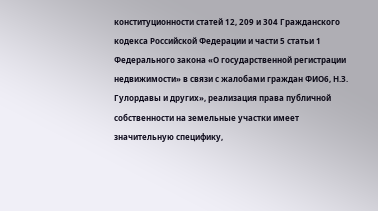конституционности статей 12, 209 и 304 Гражданского кодекса Российской Федерации и части 5 статьи 1 Федерального закона «О государственной регистрации недвижимости» в связи с жалобами граждан ФИО6, Н.З. Гулордавы и других», реализация права публичной собственности на земельные участки имеет значительную специфику,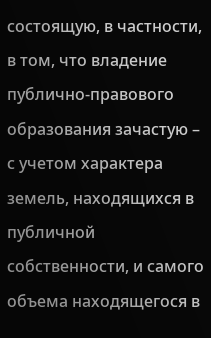состоящую, в частности, в том, что владение публично-правового образования зачастую – с учетом характера земель, находящихся в публичной собственности, и самого объема находящегося в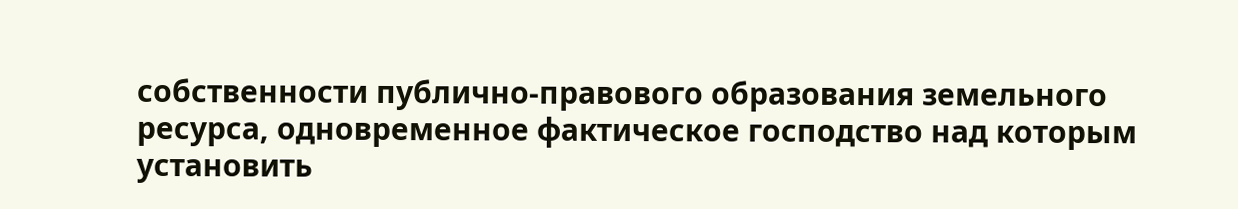собственности публично-правового образования земельного ресурса, одновременное фактическое господство над которым установить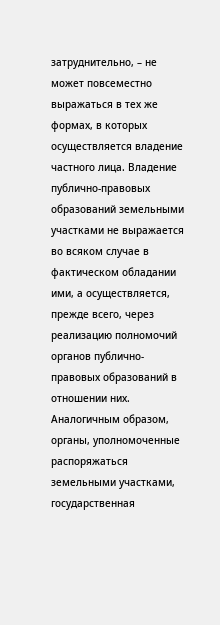затруднительно, – не может повсеместно выражаться в тех же формах, в которых осуществляется владение частного лица. Владение публично-правовых образований земельными участками не выражается во всяком случае в фактическом обладании ими, а осуществляется, прежде всего, через реализацию полномочий органов публично-правовых образований в отношении них. Аналогичным образом, органы, уполномоченные распоряжаться земельными участками, государственная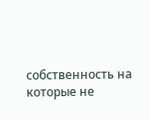собственность на которые не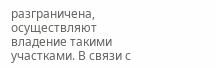разграничена, осуществляют владение такими участками. В связи с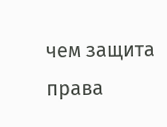чем защита права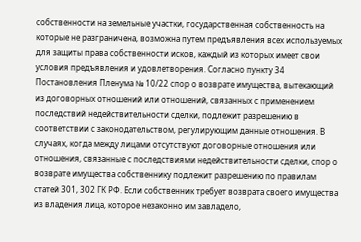собственности на земельные участки, государственная собственность на которые не разграничена, возможна путем предъявления всех используемых для защиты права собственности исков, каждый из которых имеет свои условия предъявления и удовлетворения. Согласно пункту 34 Постановления Пленума № 10/22 спор о возврате имущества, вытекающий из договорных отношений или отношений, связанных с применением последствий недействительности сделки, подлежит разрешению в соответствии с законодательством, регулирующим данные отношения. В случаях, когда между лицами отсутствуют договорные отношения или отношения, связанные с последствиями недействительности сделки, спор о возврате имущества собственнику подлежит разрешению по правилам статей 301, 302 ГК РФ. Если собственник требует возврата своего имущества из владения лица, которое незаконно им завладело,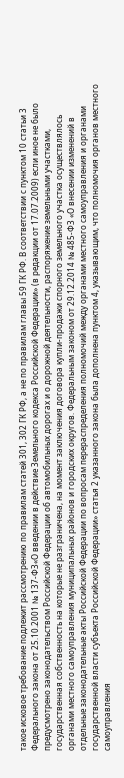такое исковое требование подлежит рассмотрению по правилам статей 301, 302 ГК РФ, а не по правилам главы 59 ГК РФ. В соответствии с пунктом 10 статьи 3 Федерального закона от 25.10.2001 № 137-ФЗ«О введении в действие Земельного кодекса Российской Федерации» (в редакции от 17.07.2009) если иное не было предусмотрено законодательством Российской Федерации об автомобильных дорогах и о дорожной деятельности, распоряжение земельными участками, государственная собственность на которые не разграничена, на момент заключения договора купли-продажи спорного земельного участка осуществлялось органами местного самоуправления муниципальных районов и городских округов. Федеральным законом от 29.12.2014 № 485-ФЗ «О внесении изменений в отдельные законодательные акты Российской Федерации по вопросам перераспределения полномочий между органами местного самоуправления и органами государственной власти субъекта Российской Федерации» статья 2 указанного закона была дополнена пунктом 4, указывающим, что полномочия органов местного самоуправления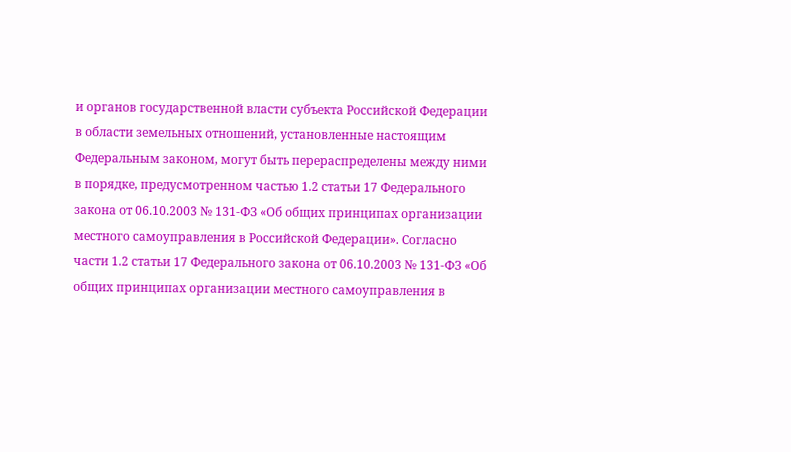и органов государственной власти субъекта Российской Федерации в области земельных отношений, установленные настоящим Федеральным законом, могут быть перераспределены между ними в порядке, предусмотренном частью 1.2 статьи 17 Федерального закона от 06.10.2003 № 131-ФЗ «Об общих принципах организации местного самоуправления в Российской Федерации». Согласно части 1.2 статьи 17 Федерального закона от 06.10.2003 № 131-ФЗ «Об общих принципах организации местного самоуправления в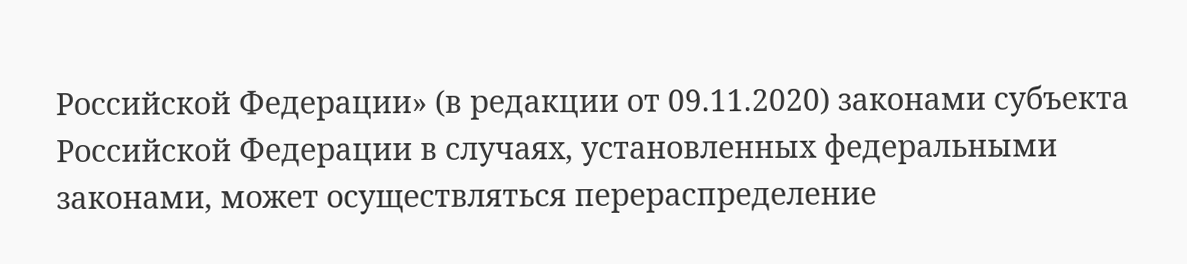Российской Федерации» (в редакции от 09.11.2020) законами субъекта Российской Федерации в случаях, установленных федеральными законами, может осуществляться перераспределение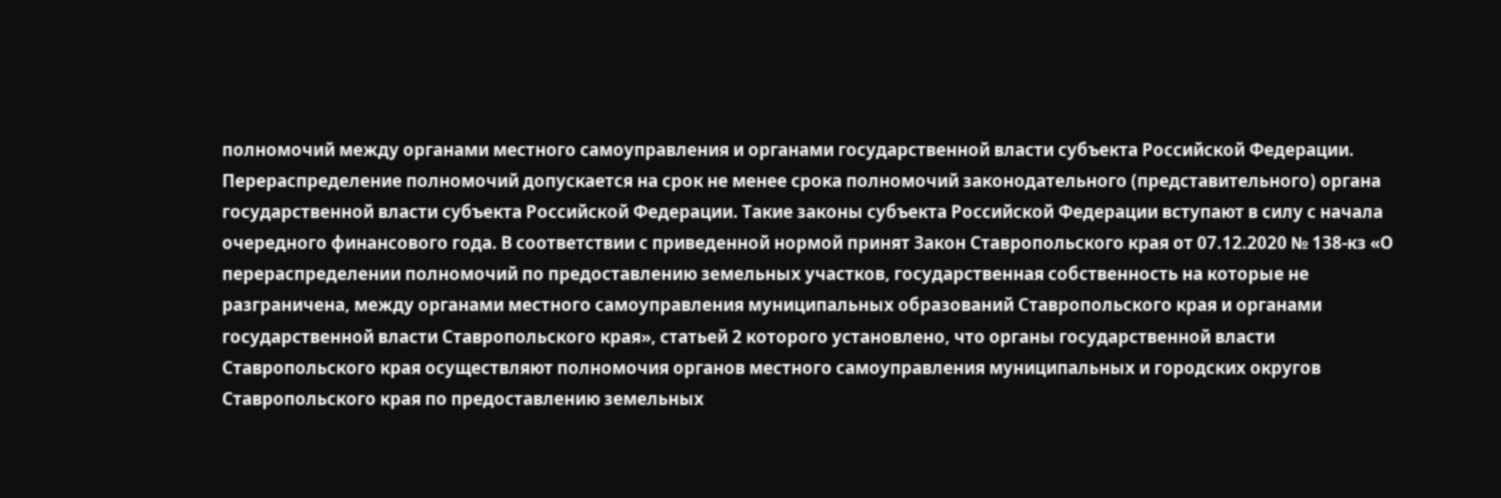полномочий между органами местного самоуправления и органами государственной власти субъекта Российской Федерации. Перераспределение полномочий допускается на срок не менее срока полномочий законодательного (представительного) органа государственной власти субъекта Российской Федерации. Такие законы субъекта Российской Федерации вступают в силу с начала очередного финансового года. В соответствии с приведенной нормой принят Закон Ставропольского края от 07.12.2020 № 138-кз «О перераспределении полномочий по предоставлению земельных участков, государственная собственность на которые не разграничена, между органами местного самоуправления муниципальных образований Ставропольского края и органами государственной власти Ставропольского края», статьей 2 которого установлено, что органы государственной власти Ставропольского края осуществляют полномочия органов местного самоуправления муниципальных и городских округов Ставропольского края по предоставлению земельных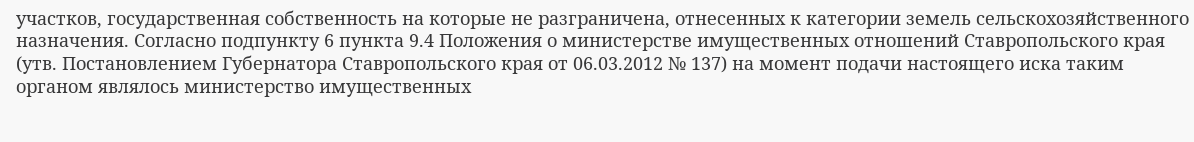участков, государственная собственность на которые не разграничена, отнесенных к категории земель сельскохозяйственного назначения. Согласно подпункту 6 пункта 9.4 Положения о министерстве имущественных отношений Ставропольского края (утв. Постановлением Губернатора Ставропольского края от 06.03.2012 № 137) на момент подачи настоящего иска таким органом являлось министерство имущественных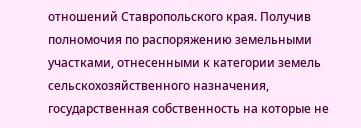отношений Ставропольского края. Получив полномочия по распоряжению земельными участками, отнесенными к категории земель сельскохозяйственного назначения, государственная собственность на которые не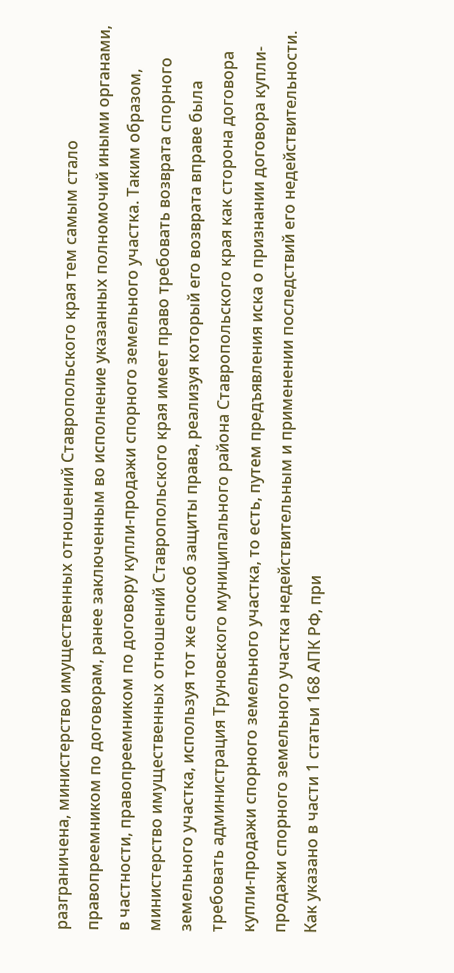разграничена, министерство имущественных отношений Ставропольского края тем самым стало правопреемником по договорам, ранее заключенным во исполнение указанных полномочий иными органами, в частности, правопреемником по договору купли-продажи спорного земельного участка. Таким образом, министерство имущественных отношений Ставропольского края имеет право требовать возврата спорного земельного участка, используя тот же способ защиты права, реализуя который его возврата вправе была требовать администрация Труновского муниципального района Ставропольского края как сторона договора купли-продажи спорного земельного участка, то есть, путем предъявления иска о признании договора купли-продажи спорного земельного участка недействительным и применении последствий его недействительности. Как указано в части 1 статьи 168 АПК РФ, при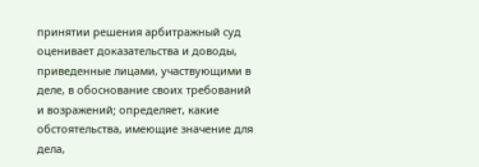принятии решения арбитражный суд оценивает доказательства и доводы, приведенные лицами, участвующими в деле, в обоснование своих требований и возражений; определяет, какие обстоятельства, имеющие значение для дела,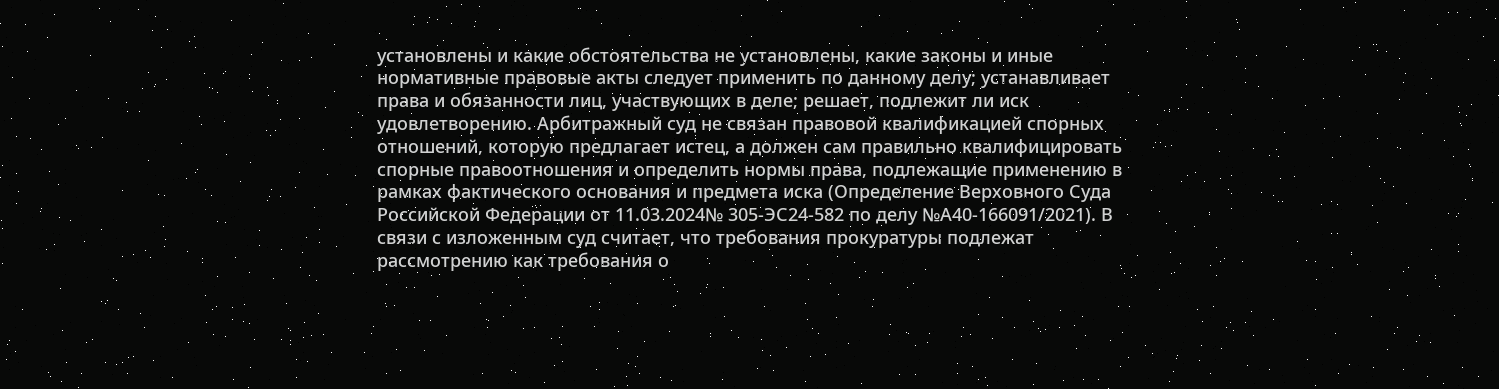установлены и какие обстоятельства не установлены, какие законы и иные нормативные правовые акты следует применить по данному делу; устанавливает права и обязанности лиц, участвующих в деле; решает, подлежит ли иск удовлетворению. Арбитражный суд не связан правовой квалификацией спорных отношений, которую предлагает истец, а должен сам правильно квалифицировать спорные правоотношения и определить нормы права, подлежащие применению в рамках фактического основания и предмета иска (Определение Верховного Суда Российской Федерации от 11.03.2024№ 305-ЭС24-582 по делу №А40-166091/2021). В связи с изложенным суд считает, что требования прокуратуры подлежат рассмотрению как требования о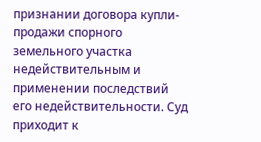признании договора купли-продажи спорного земельного участка недействительным и применении последствий его недействительности. Суд приходит к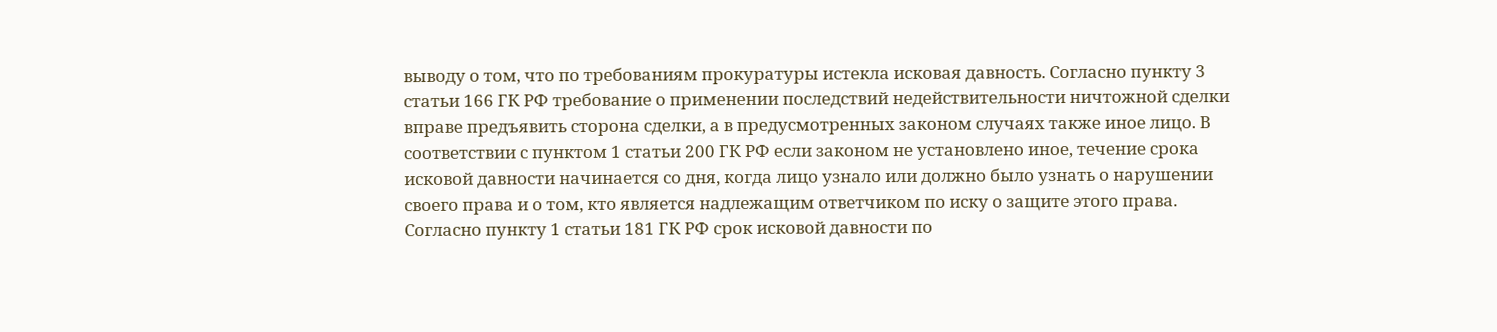выводу о том, что по требованиям прокуратуры истекла исковая давность. Согласно пункту 3 статьи 166 ГК РФ требование о применении последствий недействительности ничтожной сделки вправе предъявить сторона сделки, а в предусмотренных законом случаях также иное лицо. В соответствии с пунктом 1 статьи 200 ГК РФ если законом не установлено иное, течение срока исковой давности начинается со дня, когда лицо узнало или должно было узнать о нарушении своего права и о том, кто является надлежащим ответчиком по иску о защите этого права. Согласно пункту 1 статьи 181 ГК РФ срок исковой давности по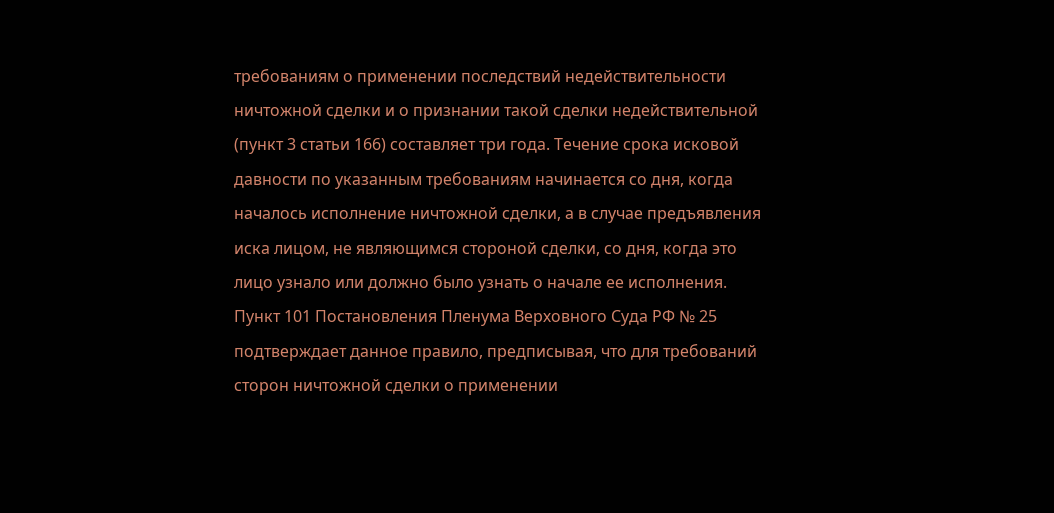требованиям о применении последствий недействительности ничтожной сделки и о признании такой сделки недействительной (пункт 3 статьи 166) составляет три года. Течение срока исковой давности по указанным требованиям начинается со дня, когда началось исполнение ничтожной сделки, а в случае предъявления иска лицом, не являющимся стороной сделки, со дня, когда это лицо узнало или должно было узнать о начале ее исполнения. Пункт 101 Постановления Пленума Верховного Суда РФ № 25 подтверждает данное правило, предписывая, что для требований сторон ничтожной сделки о применении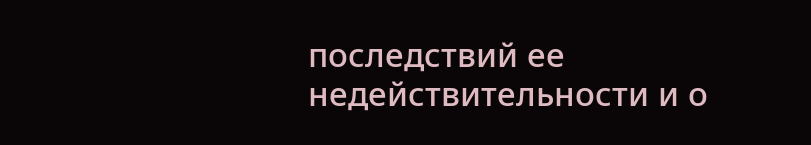последствий ее недействительности и о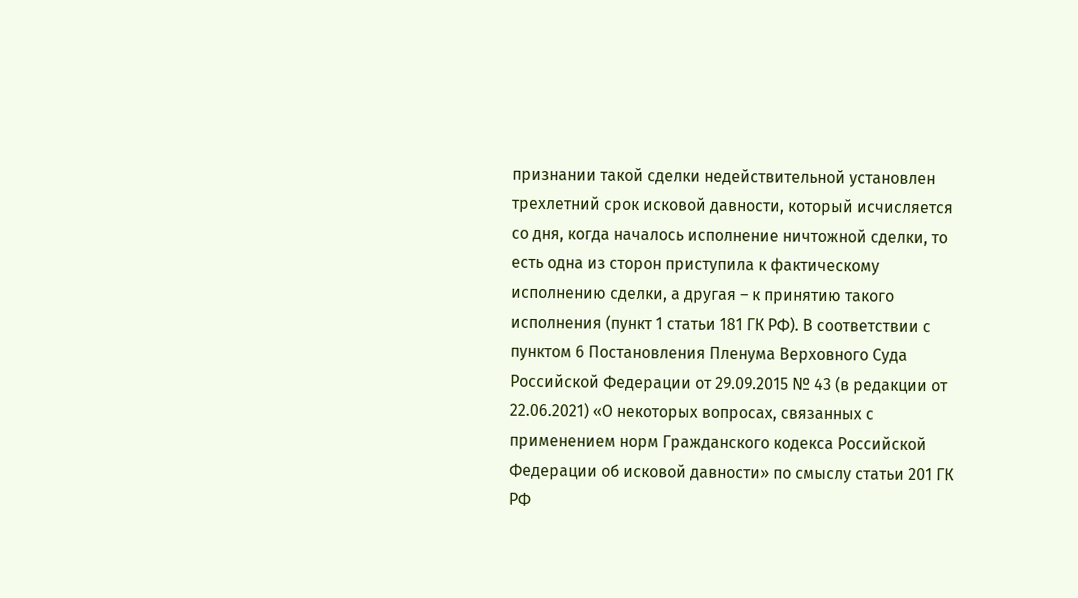признании такой сделки недействительной установлен трехлетний срок исковой давности, который исчисляется со дня, когда началось исполнение ничтожной сделки, то есть одна из сторон приступила к фактическому исполнению сделки, а другая – к принятию такого исполнения (пункт 1 статьи 181 ГК РФ). В соответствии с пунктом 6 Постановления Пленума Верховного Суда Российской Федерации от 29.09.2015 № 43 (в редакции от 22.06.2021) «О некоторых вопросах, связанных с применением норм Гражданского кодекса Российской Федерации об исковой давности» по смыслу статьи 201 ГК РФ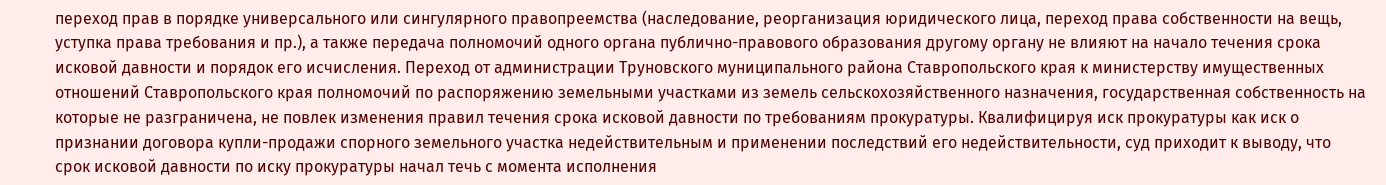переход прав в порядке универсального или сингулярного правопреемства (наследование, реорганизация юридического лица, переход права собственности на вещь, уступка права требования и пр.), а также передача полномочий одного органа публично-правового образования другому органу не влияют на начало течения срока исковой давности и порядок его исчисления. Переход от администрации Труновского муниципального района Ставропольского края к министерству имущественных отношений Ставропольского края полномочий по распоряжению земельными участками из земель сельскохозяйственного назначения, государственная собственность на которые не разграничена, не повлек изменения правил течения срока исковой давности по требованиям прокуратуры. Квалифицируя иск прокуратуры как иск о признании договора купли-продажи спорного земельного участка недействительным и применении последствий его недействительности, суд приходит к выводу, что срок исковой давности по иску прокуратуры начал течь с момента исполнения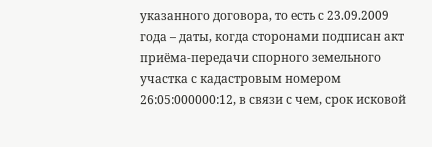указанного договора, то есть с 23.09.2009 года – даты, когда сторонами подписан акт приёма-передачи спорного земельного участка с кадастровым номером 26:05:000000:12, в связи с чем, срок исковой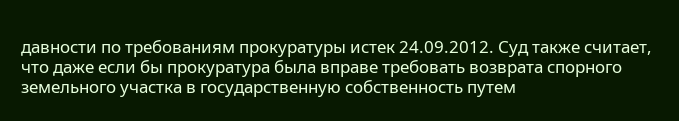давности по требованиям прокуратуры истек 24.09.2012. Суд также считает, что даже если бы прокуратура была вправе требовать возврата спорного земельного участка в государственную собственность путем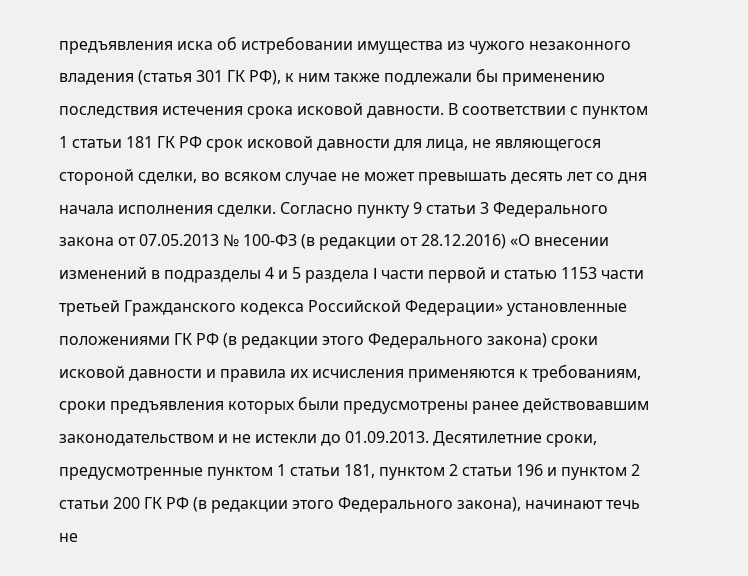предъявления иска об истребовании имущества из чужого незаконного владения (статья 301 ГК РФ), к ним также подлежали бы применению последствия истечения срока исковой давности. В соответствии с пунктом 1 статьи 181 ГК РФ срок исковой давности для лица, не являющегося стороной сделки, во всяком случае не может превышать десять лет со дня начала исполнения сделки. Согласно пункту 9 статьи 3 Федерального закона от 07.05.2013 № 100-ФЗ (в редакции от 28.12.2016) «О внесении изменений в подразделы 4 и 5 раздела I части первой и статью 1153 части третьей Гражданского кодекса Российской Федерации» установленные положениями ГК РФ (в редакции этого Федерального закона) сроки исковой давности и правила их исчисления применяются к требованиям, сроки предъявления которых были предусмотрены ранее действовавшим законодательством и не истекли до 01.09.2013. Десятилетние сроки, предусмотренные пунктом 1 статьи 181, пунктом 2 статьи 196 и пунктом 2 статьи 200 ГК РФ (в редакции этого Федерального закона), начинают течь не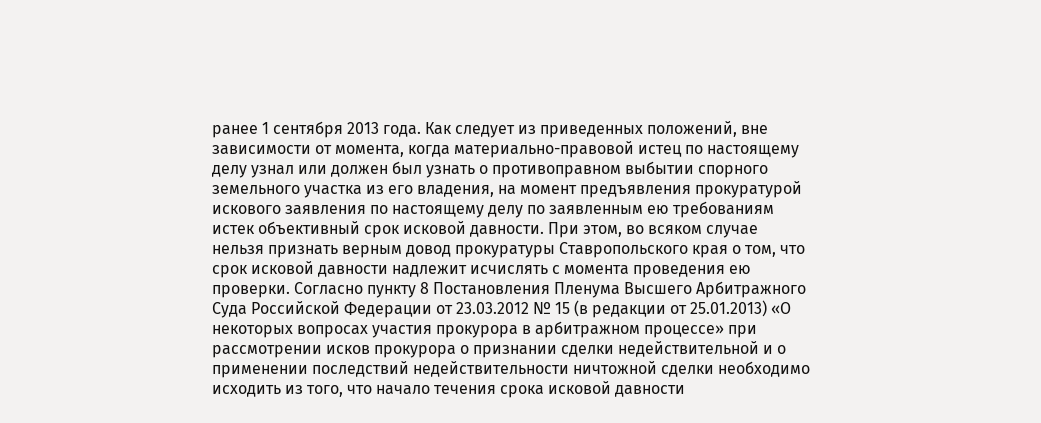ранее 1 сентября 2013 года. Как следует из приведенных положений, вне зависимости от момента, когда материально-правовой истец по настоящему делу узнал или должен был узнать о противоправном выбытии спорного земельного участка из его владения, на момент предъявления прокуратурой искового заявления по настоящему делу по заявленным ею требованиям истек объективный срок исковой давности. При этом, во всяком случае нельзя признать верным довод прокуратуры Ставропольского края о том, что срок исковой давности надлежит исчислять с момента проведения ею проверки. Согласно пункту 8 Постановления Пленума Высшего Арбитражного Суда Российской Федерации от 23.03.2012 № 15 (в редакции от 25.01.2013) «О некоторых вопросах участия прокурора в арбитражном процессе» при рассмотрении исков прокурора о признании сделки недействительной и о применении последствий недействительности ничтожной сделки необходимо исходить из того, что начало течения срока исковой давности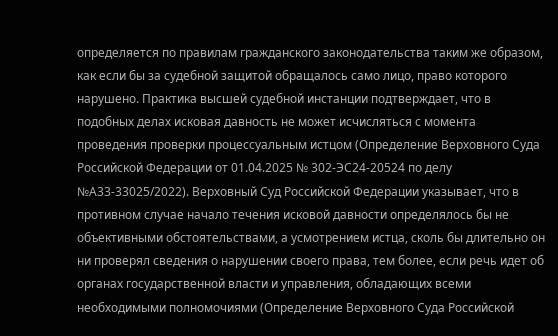определяется по правилам гражданского законодательства таким же образом, как если бы за судебной защитой обращалось само лицо, право которого нарушено. Практика высшей судебной инстанции подтверждает, что в подобных делах исковая давность не может исчисляться с момента проведения проверки процессуальным истцом (Определение Верховного Суда Российской Федерации от 01.04.2025 № 302-ЭС24-20524 по делу №А33-33025/2022). Верховный Суд Российской Федерации указывает, что в противном случае начало течения исковой давности определялось бы не объективными обстоятельствами, а усмотрением истца, сколь бы длительно он ни проверял сведения о нарушении своего права, тем более, если речь идет об органах государственной власти и управления, обладающих всеми необходимыми полномочиями (Определение Верховного Суда Российской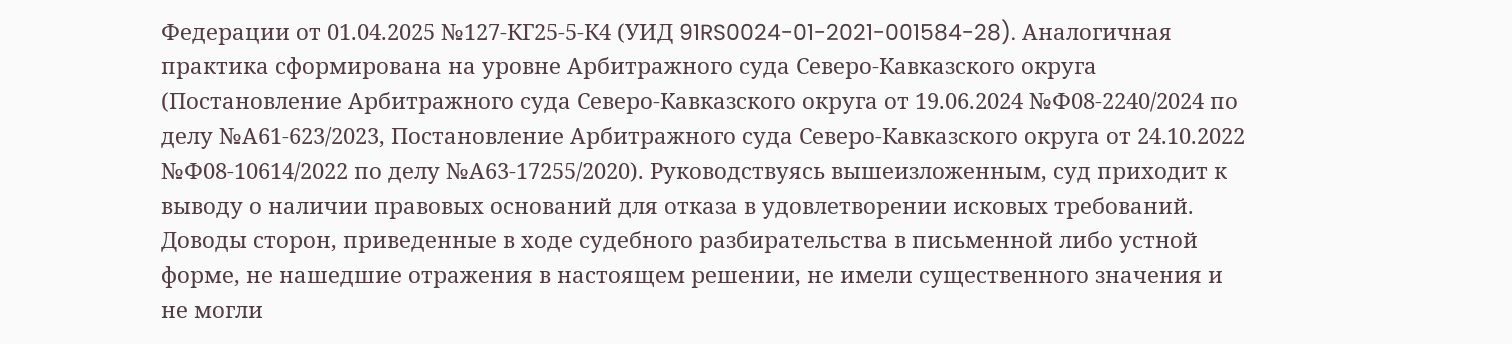Федерации от 01.04.2025 №127-КГ25-5-К4 (УИД 91RS0024-01-2021-001584-28). Аналогичная практика сформирована на уровне Арбитражного суда Северо-Кавказского округа (Постановление Арбитражного суда Северо-Кавказского округа от 19.06.2024 №Ф08-2240/2024 по делу №А61-623/2023, Постановление Арбитражного суда Северо-Кавказского округа от 24.10.2022 №Ф08-10614/2022 по делу №А63-17255/2020). Руководствуясь вышеизложенным, суд приходит к выводу о наличии правовых оснований для отказа в удовлетворении исковых требований. Доводы сторон, приведенные в ходе судебного разбирательства в письменной либо устной форме, не нашедшие отражения в настоящем решении, не имели существенного значения и не могли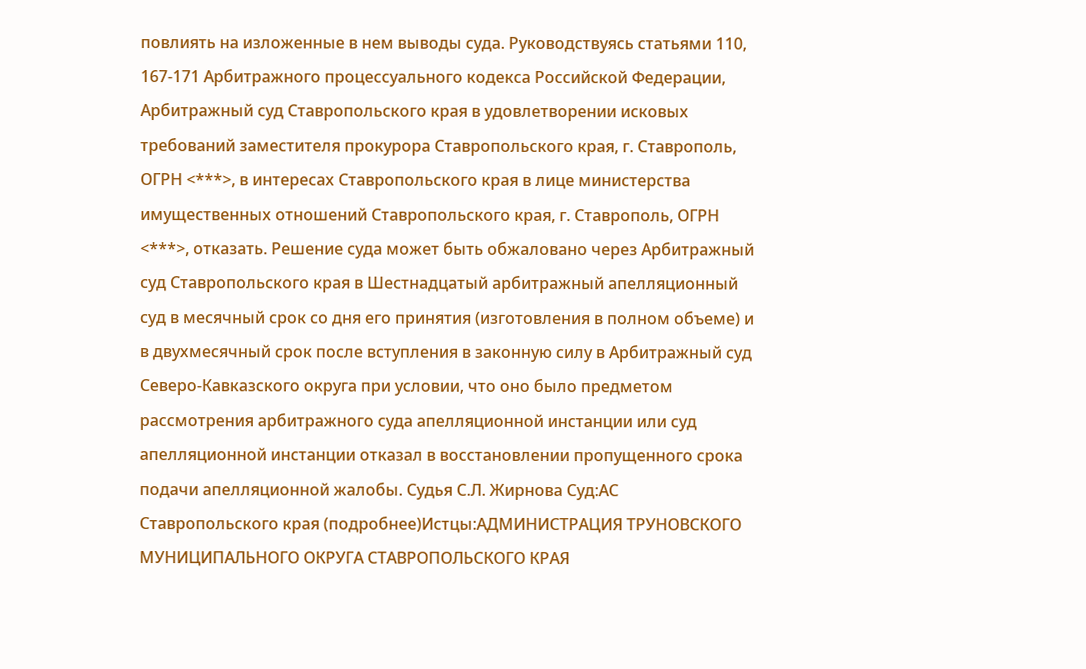повлиять на изложенные в нем выводы суда. Руководствуясь статьями 110, 167-171 Арбитражного процессуального кодекса Российской Федерации, Арбитражный суд Ставропольского края в удовлетворении исковых требований заместителя прокурора Ставропольского края, г. Ставрополь, ОГРН <***>, в интересах Ставропольского края в лице министерства имущественных отношений Ставропольского края, г. Ставрополь, ОГРН <***>, отказать. Решение суда может быть обжаловано через Арбитражный суд Ставропольского края в Шестнадцатый арбитражный апелляционный суд в месячный срок со дня его принятия (изготовления в полном объеме) и в двухмесячный срок после вступления в законную силу в Арбитражный суд Северо-Кавказского округа при условии, что оно было предметом рассмотрения арбитражного суда апелляционной инстанции или суд апелляционной инстанции отказал в восстановлении пропущенного срока подачи апелляционной жалобы. Судья С.Л. Жирнова Суд:АС Ставропольского края (подробнее)Истцы:АДМИНИСТРАЦИЯ ТРУНОВСКОГО МУНИЦИПАЛЬНОГО ОКРУГА СТАВРОПОЛЬСКОГО КРАЯ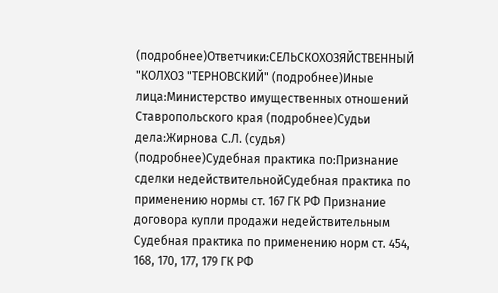(подробнее)Ответчики:СЕЛЬСКОХОЗЯЙСТВЕННЫЙ "КОЛХОЗ "ТЕРНОВСКИЙ" (подробнее)Иные лица:Министерство имущественных отношений Ставропольского края (подробнее)Судьи дела:Жирнова С.Л. (судья) (подробнее)Судебная практика по:Признание сделки недействительнойСудебная практика по применению нормы ст. 167 ГК РФ Признание договора купли продажи недействительным Судебная практика по применению норм ст. 454, 168, 170, 177, 179 ГК РФ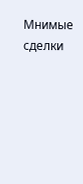Мнимые сделки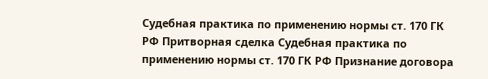Судебная практика по применению нормы ст. 170 ГК РФ Притворная сделка Судебная практика по применению нормы ст. 170 ГК РФ Признание договора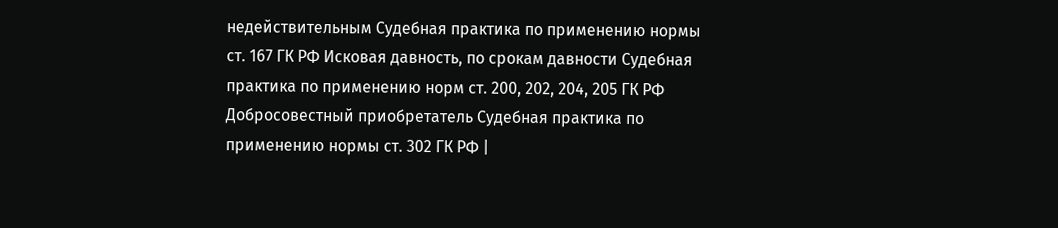недействительным Судебная практика по применению нормы ст. 167 ГК РФ Исковая давность, по срокам давности Судебная практика по применению норм ст. 200, 202, 204, 205 ГК РФ Добросовестный приобретатель Судебная практика по применению нормы ст. 302 ГК РФ |